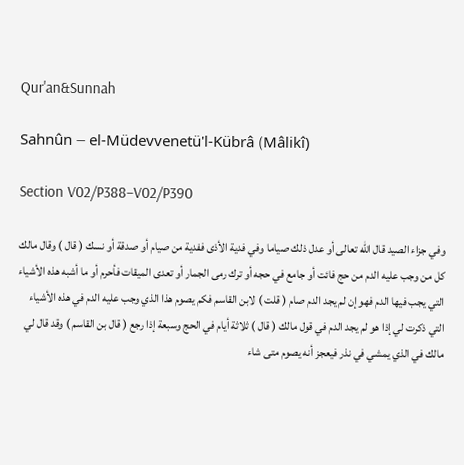Qur'an&Sunnah

Sahnûn — el-Müdevvenetü'l-Kübrâ (Mâlikî)

Section V02/P388–V02/P390

وفي جزاء الصيد قال الله تعالى أو عدل ذلك صياما وفي فدية الأذى ففدية من صيام أو صدقة أو نسك ( قال ) وقال مالك كل من وجب عليه الدم من حج فائت أو جامع في حجه أو ترك رمى الجمار أو تعدى الميقات فأحرم أو ما أشبه هذه الأشياء التي يجب فيها الدم فهو إن لم يجد الدم صام ( قلت ) لابن القاسم فكم يصوم هذا الذي وجب عليه الدم في هذه الأشياء التي ذكرت لي إذا هو لم يجد الدم في قول مالك ( قال ) ثلاثة أيام في الحج وسبعة إذا رجع ( قال بن القاسم ) وقد قال لي مالك في الذي يمشي في نذر فيعجز أنه يصوم متى شاء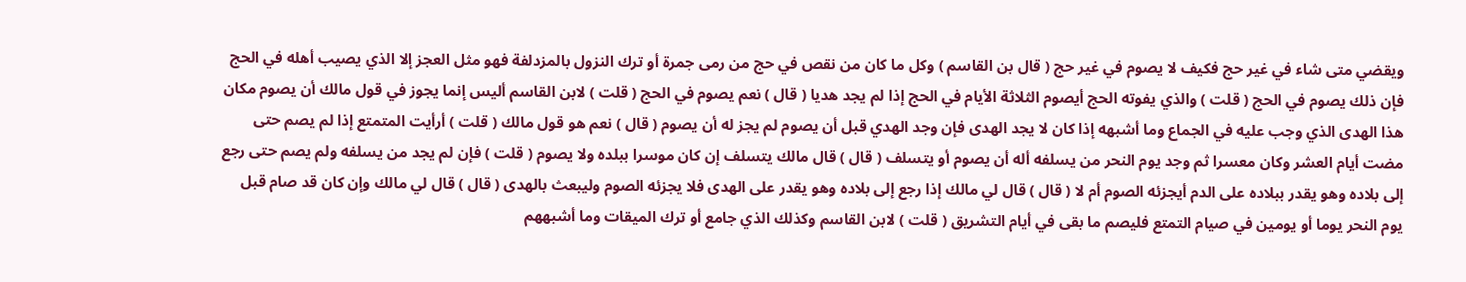ويقضي متى شاء في غير حج فكيف لا يصوم في غير حج ( قال بن القاسم ) وكل ما كان من نقص في حج من رمى جمرة أو ترك النزول بالمزدلفة فهو مثل العجز إلا الذي يصيب أهله في الحج فإن ذلك يصوم في الحج ( قلت ) والذي يفوته الحج أيصوم الثلاثة الأيام في الحج إذا لم يجد هديا ( قال ) نعم يصوم في الحج ( قلت ) لابن القاسم أليس إنما يجوز في قول مالك أن يصوم مكان هذا الهدى الذي وجب عليه في الجماع وما أشبهه إذا كان لا يجد الهدى فإن وجد الهدي قبل أن يصوم لم يجز له أن يصوم ( قال ) نعم هو قول مالك ( قلت ) أرأيت المتمتع إذا لم يصم حتى مضت أيام العشر وكان معسرا ثم وجد يوم النحر من يسلفه أله أن يصوم أو يتسلف ( قال ) قال مالك يتسلف إن كان موسرا ببلده ولا يصوم ( قلت ) فإن لم يجد من يسلفه ولم يصم حتى رجع إلى بلاده وهو يقدر ببلاده على الدم أيجزئه الصوم أم لا ( قال ) قال لي مالك إذا رجع إلى بلاده وهو يقدر على الهدى فلا يجزئه الصوم وليبعث بالهدى ( قال ) قال لي مالك وإن كان قد صام قبل يوم النحر يوما أو يومين في صيام التمتع فليصم ما بقى في أيام التشريق ( قلت ) لابن القاسم وكذلك الذي جامع أو ترك الميقات وما أشبههم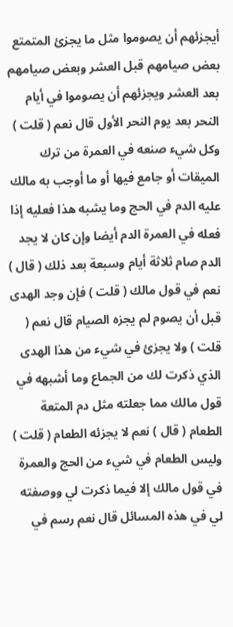أيجزئهم أن يصوموا مثل ما يجزئ المتمتع بعض صيامهم قبل العشر وبعض صيامهم بعد العشر ويجزئهم أن يصوموا في أيام النحر بعد يوم النحر الأول قال نعم ( قلت ) وكل شيء صنعه في العمرة من ترك الميقات أو جامع فيها أو ما أوجب به مالك عليه الدم في الحج وما يشبه هذا فعليه إذا فعله في العمرة الدم أيضا وإن كان لا يجد الدم صام ثلاثة أيام وسبعة بعد ذلك ( قال ) نعم في قول مالك ( قلت ) فإن وجد الهدى قبل أن يصوم لم يجزه الصيام قال نعم ( قلت ) ولا يجزئ في شيء من هذا الهدى الذي ذكرت لك من الجماع وما أشبهه في قول مالك مما جعلته مثل دم المتعة الطعام ( قال ) نعم لا يجزئه الطعام ( قلت ) وليس الطعام في شيء من الحج والعمرة في قول مالك إلا فيما ذكرت لي ووصفته لي في هذه المسائل قال نعم رسم في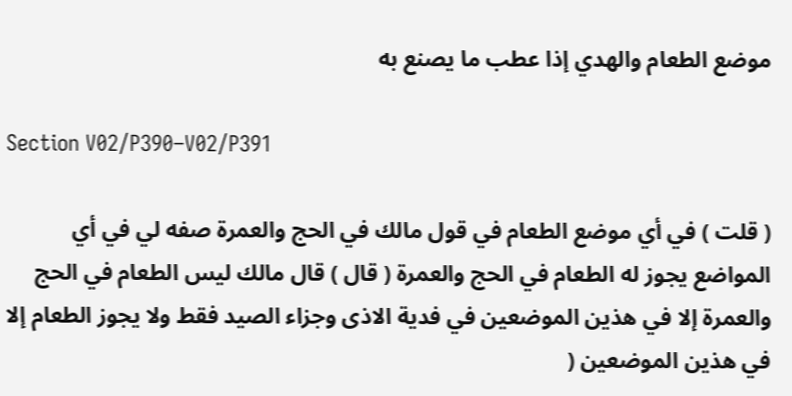موضع الطعام والهدي إذا عطب ما يصنع به

Section V02/P390–V02/P391

( قلت ) في أي موضع الطعام في قول مالك في الحج والعمرة صفه لي في أي المواضع يجوز له الطعام في الحج والعمرة ( قال ) قال مالك ليس الطعام في الحج والعمرة إلا في هذين الموضعين في فدية الاذى وجزاء الصيد فقط ولا يجوز الطعام إلا في هذين الموضعين (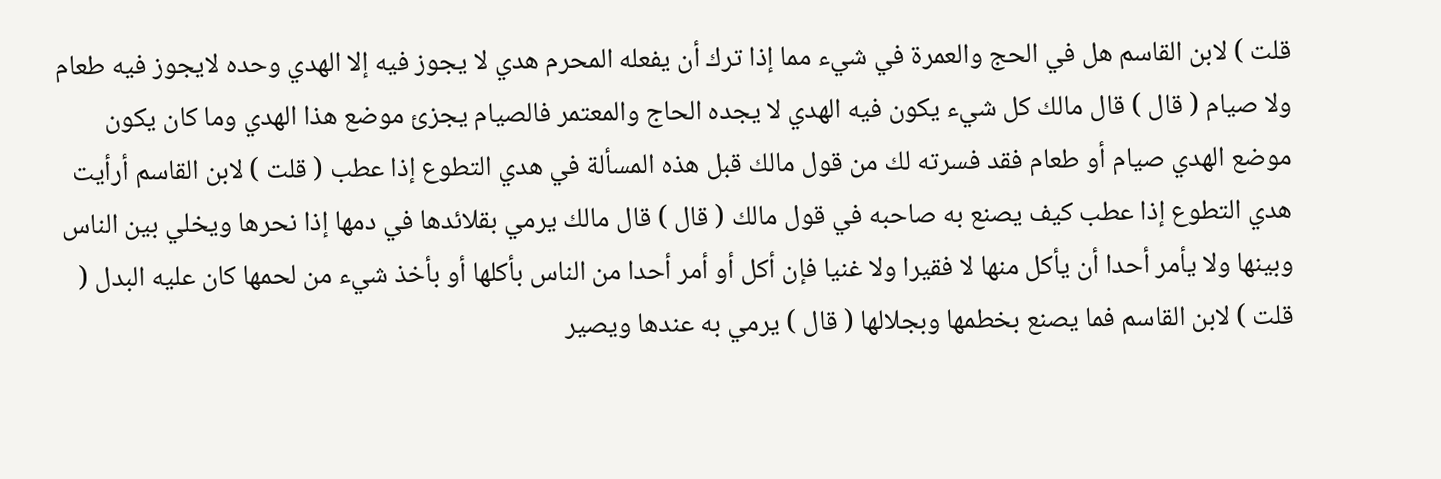قلت ) لابن القاسم هل في الحج والعمرة في شيء مما إذا ترك أن يفعله المحرم هدي لا يجوز فيه إلا الهدي وحده لايجوز فيه طعام ولا صيام ( قال ) قال مالك كل شيء يكون فيه الهدي لا يجده الحاج والمعتمر فالصيام يجزئ موضع هذا الهدي وما كان يكون موضع الهدي صيام أو طعام فقد فسرته لك من قول مالك قبل هذه المسألة في هدي التطوع إذا عطب ( قلت ) لابن القاسم أرأيت هدي التطوع إذا عطب كيف يصنع به صاحبه في قول مالك ( قال ) قال مالك يرمي بقلائدها في دمها إذا نحرها ويخلي بين الناس وبينها ولا يأمر أحدا أن يأكل منها لا فقيرا ولا غنيا فإن أكل أو أمر أحدا من الناس بأكلها أو بأخذ شيء من لحمها كان عليه البدل ( قلت ) لابن القاسم فما يصنع بخطمها وبجلالها ( قال ) يرمي به عندها ويصير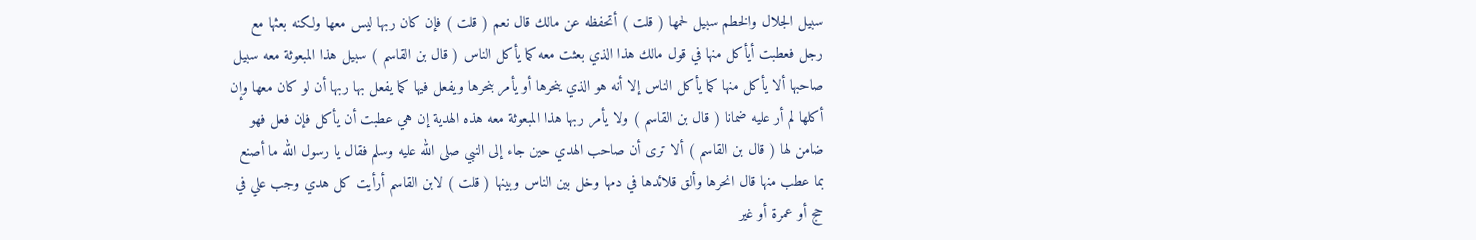سبيل الجلال والخطم سبيل لحمها ( قلت ) أتحفظه عن مالك قال نعم ( قلت ) فإن كان ربها ليس معها ولكنه بعثها مع رجل فعطبت أيأكل منها في قول مالك هذا الذي بعثت معه كما يأكل الناس ( قال بن القاسم ) سبيل هذا المبعوثة معه سبيل صاحبها ألا يأكل منها كما يأكل الناس إلا أنه هو الذي ينحرها أو يأمر بنحرها ويفعل فيها كما يفعل بها ربها أن لو كان معها وإن أكلها لم أر عليه ضمانا ( قال بن القاسم ) ولا يأمر ربها هذا المبعوثة معه هذه الهدية إن هي عطبت أن يأكل فإن فعل فهو ضامن لها ( قال بن القاسم ) ألا ترى أن صاحب الهدي حين جاء إلى النبي صلى الله عليه وسلم فقال يا رسول الله ما أصنع بما عطب منها قال انحرها وألق قلائدها في دمها وخل بين الناس وبينها ( قلت ) لابن القاسم أرأيت كل هدي وجب علي في حج أو عمرة أو غير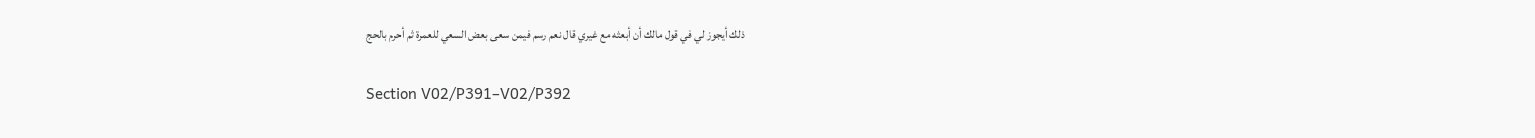ذلك أيجوز لي في قول مالك أن أبعثه مع غيري قال نعم رسم فيمن سعى بعض السعي للعمرة ثم أحرم بالحج

Section V02/P391–V02/P392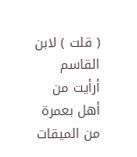( قلت ) لابن القاسم أرأيت من أهل بعمرة من الميقات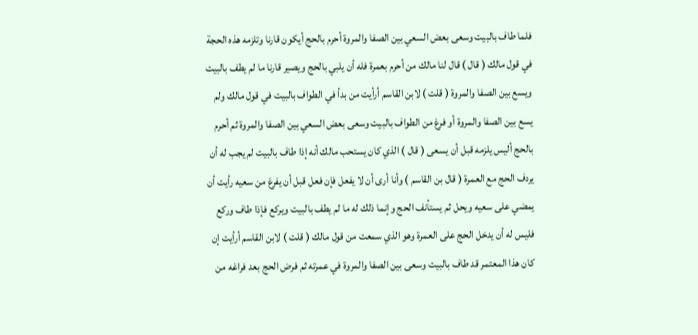فلما طاف بالبيت وسعى بعض السعي بين الصفا والمروة أحرم بالحج أيكون قارنا وتلزمه هذه الحجة في قول مالك ( قال ) قال لنا مالك من أحرم بعمرة فله أن يلبي بالحج ويصير قارنا ما لم يطف بالبيت ويسع بين الصفا والمروة ( قلت ) لابن القاسم أرأيت من بدأ في الطواف بالبيت في قول مالك ولم يسع بين الصفا والمروة أو فرغ من الطواف بالبيت وسعى بعض السعي بين الصفا والمروة ثم أحرم بالحج أليس يلزمه قبل أن يسعى ( قال ) الذي كان يستحب مالك أنه إذا طاف بالبيت لم يجب له أن يردف الحج مع العمرة ( قال بن القاسم ) وأنا أرى أن لا يفعل فإن فعل قبل أن يفرغ من سعيه رأيت أن يمضي على سعيه ويحل ثم يستأنف الحج وإنما ذلك له ما لم يطف بالبيت ويركع فإذا طاف وركع فليس له أن يدخل الحج على العمرة وهو الذي سمعت من قول مالك ( قلت ) لابن القاسم أرأيت إن كان هذا المعتمر قد طاف بالبيت وسعى بين الصفا والمروة في عمرته ثم فرض الحج بعد فراغه من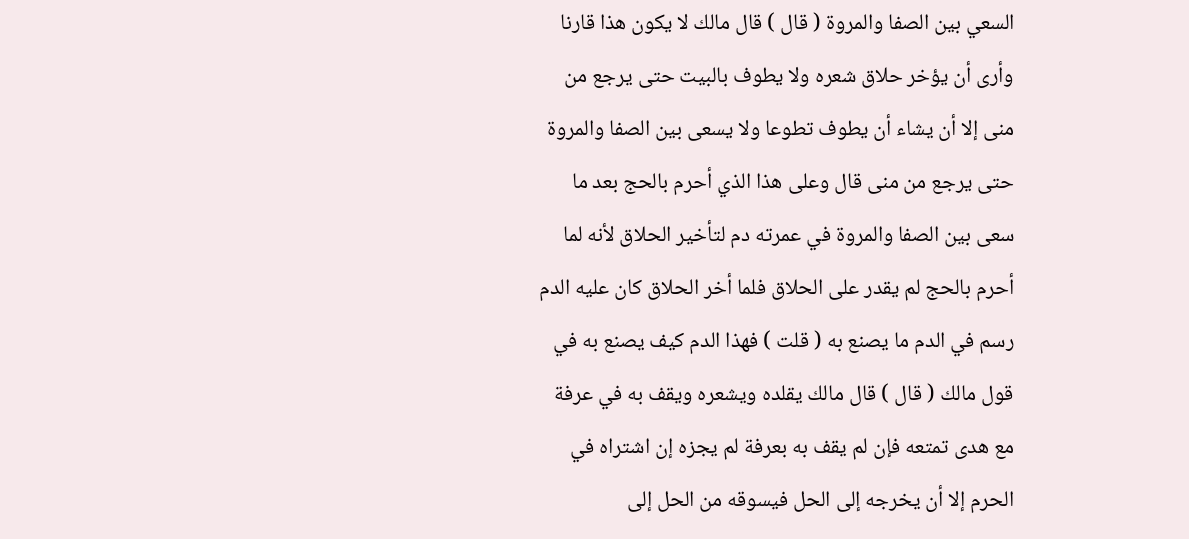السعي بين الصفا والمروة ( قال ) قال مالك لا يكون هذا قارنا وأرى أن يؤخر حلاق شعره ولا يطوف بالبيت حتى يرجع من منى إلا أن يشاء أن يطوف تطوعا ولا يسعى بين الصفا والمروة حتى يرجع من منى قال وعلى هذا الذي أحرم بالحج بعد ما سعى بين الصفا والمروة في عمرته دم لتأخير الحلاق لأنه لما أحرم بالحج لم يقدر على الحلاق فلما أخر الحلاق كان عليه الدم رسم في الدم ما يصنع به ( قلت ) فهذا الدم كيف يصنع به في قول مالك ( قال ) قال مالك يقلده ويشعره ويقف به في عرفة مع هدى تمتعه فإن لم يقف به بعرفة لم يجزه إن اشتراه في الحرم إلا أن يخرجه إلى الحل فيسوقه من الحل إلى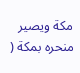مكة ويصير منحره بمكة (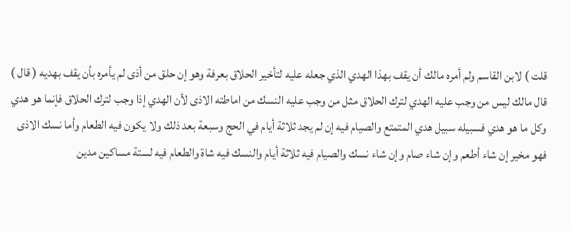قلت ) لابن القاسم ولم أمره مالك أن يقف بهذا الهدي الذي جعله عليه لتأخير الحلاق بعرفة وهو إن حلق من أذى لم يأمره بأن يقف بهديه ( قال ) قال مالك ليس من وجب عليه الهدي لترك الحلاق مثل من وجب عليه النسك من اماطته الاذى لأن الهدي إذا وجب لترك الحلاق فإنما هو هدي وكل ما هو هدي فسبيله سبيل هدي المتمتع والصيام فيه إن لم يجد ثلاثة أيام في الحج وسبعة بعد ذلك ولا يكون فيه الطعام وأما نسك الاذى فهو مخير إن شاء أطعم وإن شاء صام وإن شاء نسك والصيام فيه ثلاثة أيام والنسك فيه شاة والطعام فيه لستة مساكين مدين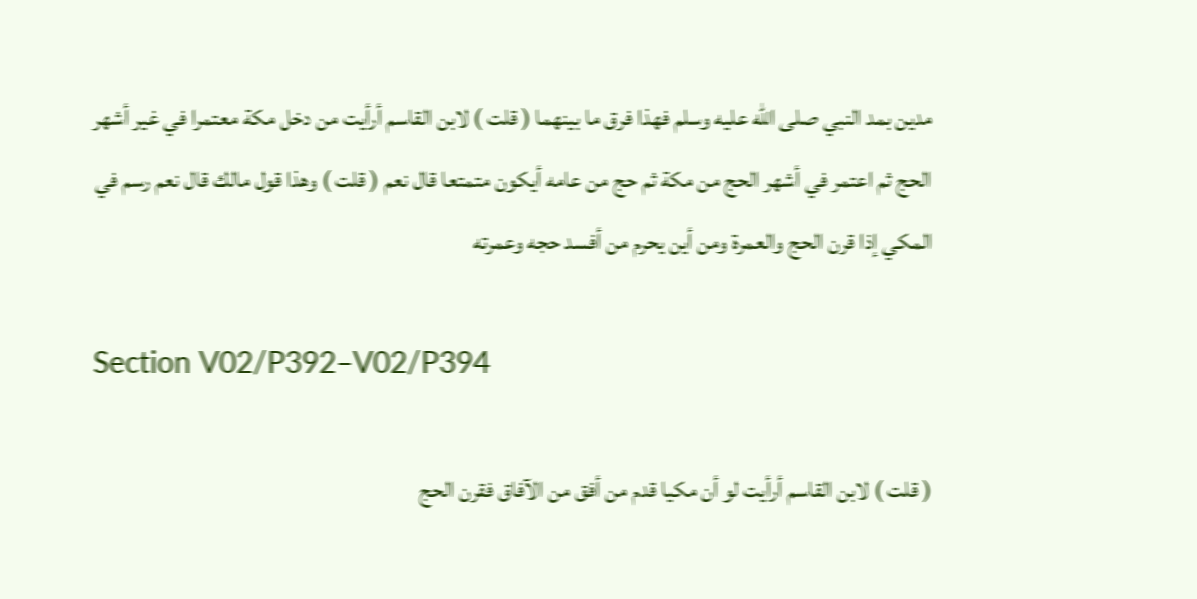مدين بمد النبي صلى الله عليه وسلم فهذا فرق ما بينهما ( قلت ) لابن القاسم أرأيت من دخل مكة معتمرا في غير أشهر الحج ثم اعتمر في أشهر الحج من مكة ثم حج من عامه أيكون متمتعا قال نعم ( قلت ) وهذا قول مالك قال نعم رسم في المكي إذا قرن الحج والعمرة ومن أين يحرم من أفسد حجه وعمرته

Section V02/P392–V02/P394

( قلت ) لابن القاسم أرأيت لو أن مكيا قدم من أفق من الآفاق فقرن الحج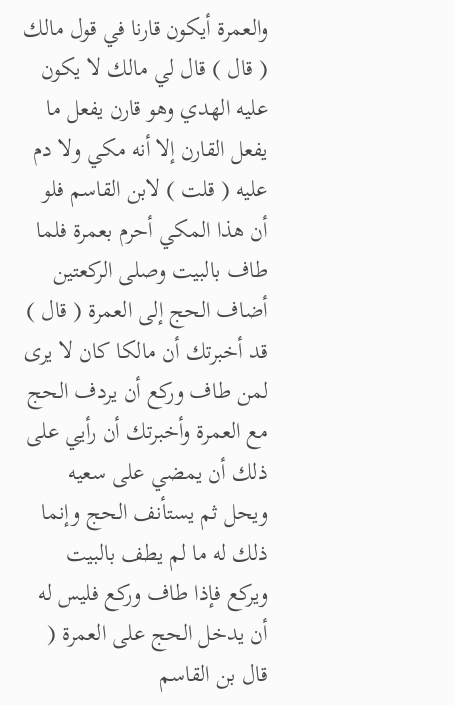والعمرة أيكون قارنا في قول مالك ( قال ) قال لي مالك لا يكون عليه الهدي وهو قارن يفعل ما يفعل القارن إلا أنه مكي ولا دم عليه ( قلت ) لابن القاسم فلو أن هذا المكي أحرم بعمرة فلما طاف بالبيت وصلى الركعتين أضاف الحج إلى العمرة ( قال ) قد أخبرتك أن مالكا كان لا يرى لمن طاف وركع أن يردف الحج مع العمرة وأخبرتك أن رأيي على ذلك أن يمضي على سعيه ويحل ثم يستأنف الحج وإنما ذلك له ما لم يطف بالبيت ويركع فإذا طاف وركع فليس له أن يدخل الحج على العمرة ( قال بن القاسم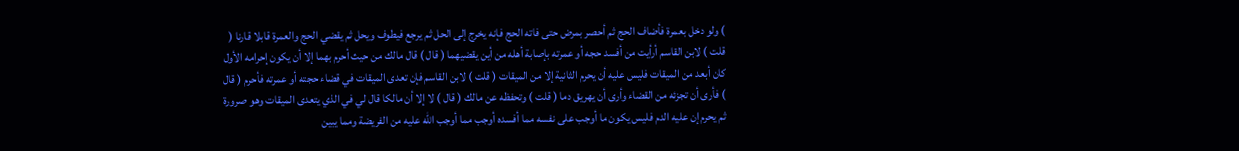) ولو دخل بعمرة فأضاف الحج ثم أحصر بمرض حتى فاته الحج فإنه يخرج إلى الحل ثم يرجع فيطوف ويحل ثم يقضي الحج والعمرة قابلا قارنا ( قلت ) لابن القاسم أرأيت من أفسد حجه أو عمرته بإصابة أهله من أين يقضيهما ( قال ) قال مالك من حيث أحرم بهما إلا أن يكون إحرامه الأول كان أبعد من الميقات فليس عليه أن يحرم الثانية إلا من الميقات ( قلت ) لابن القاسم فإن تعدى الميقات في قضاء حجته أو عمرته فأحرم ( قال ) فأرى أن تجزئه من القضاء وأرى أن يهريق دما ( قلت ) وتحفظه عن مالك ( قال ) لا إلا أن مالكا قال لي في الذي يتعدى الميقات وهو صرورة ثم يحرم إن عليه الدم فليس يكون ما أوجب على نفسه مما أفسده أوجب مما أوجب الله عليه من الفريضة ومما يبين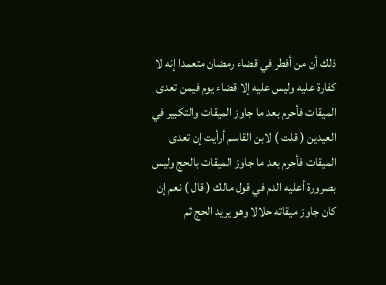ذلك أن من أفطر في قضاء رمضان متعمدا إنه لا كفارة عليه وليس عليه إلا قضاء يوم فيمن تعدى الميقات فأحرم بعد ما جاوز الميقات والتكبير في العيدين ( قلت ) لابن القاسم أرأيت إن تعدى الميقات فأحرم بعد ما جاوز الميقات بالحج وليس بصرورة أعليه الدم في قول مالك ( قال ) نعم إن كان جاوز ميقاته حلالا وهو يريد الحج ثم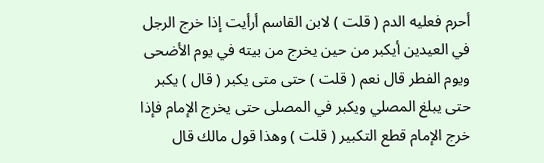أحرم فعليه الدم ( قلت ) لابن القاسم أرأيت إذا خرج الرجل في العيدين أيكبر من حين يخرج من بيته في يوم الأضحى ويوم الفطر قال نعم ( قلت ) حتى متى يكبر ( قال ) يكبر حتى يبلغ المصلي ويكبر في المصلى حتى يخرج الإمام فإذا خرج الإمام قطع التكبير ( قلت ) وهذا قول مالك قال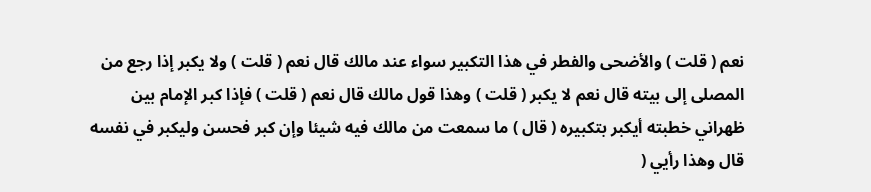نعم ( قلت ) والأضحى والفطر في هذا التكبير سواء عند مالك قال نعم ( قلت ) ولا يكبر إذا رجع من المصلى إلى بيته قال نعم لا يكبر ( قلت ) وهذا قول مالك قال نعم ( قلت ) فإذا كبر الإمام بين ظهراني خطبته أيكبر بتكبيره ( قال ) ما سمعت من مالك فيه شيئا وإن كبر فحسن وليكبر في نفسه قال وهذا رأيي (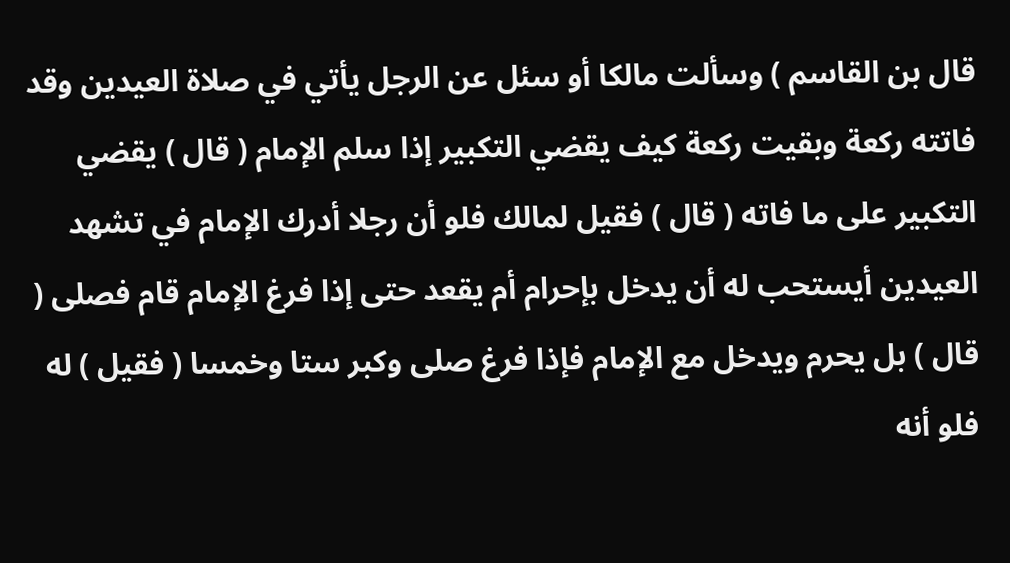قال بن القاسم ) وسألت مالكا أو سئل عن الرجل يأتي في صلاة العيدين وقد فاتته ركعة وبقيت ركعة كيف يقضي التكبير إذا سلم الإمام ( قال ) يقضي التكبير على ما فاته ( قال ) فقيل لمالك فلو أن رجلا أدرك الإمام في تشهد العيدين أيستحب له أن يدخل بإحرام أم يقعد حتى إذا فرغ الإمام قام فصلى ( قال ) بل يحرم ويدخل مع الإمام فإذا فرغ صلى وكبر ستا وخمسا ( فقيل ) له فلو أنه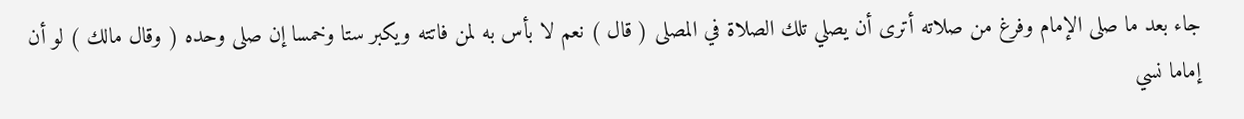جاء بعد ما صلى الإمام وفرغ من صلاته أترى أن يصلي تلك الصلاة في المصلى ( قال ) نعم لا بأس به لمن فاتته ويكبر ستا وخمسا إن صلى وحده ( وقال مالك ) لو أن إماما نسي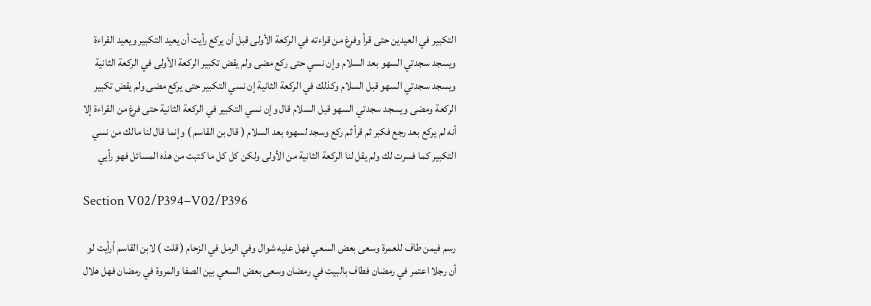التكبير في العيدين حتى قرأ وفرغ من قراءته في الركعة الأولى قبل أن يركع رأيت أن يعيد التكبير ويعيد القراءة ويسجد سجدتي السهو بعد السلام وإن نسي حتى ركع مضى ولم يقض تكبير الركعة الأولى في الركعة الثانية ويسجد سجدتي السهو قبل السلام وكذلك في الركعة الثانية إن نسي التكبير حتى يركع مضى ولم يقض تكبير الركعة ومضى ويسجد سجدتي السهو قبل السلام قال وإن نسي التكبير في الركعة الثانية حتى فرغ من القراءة إلا أنه لم يركع بعد رجع فكبر ثم قرأ ثم ركع وسجد لسهوه بعد السلام ( قال بن القاسم ) وإنما قال لنا مالك من نسي التكبير كما فسرت لك ولم يقل لنا الركعة الثانية من الأولى ولكن كل كل ما كتبت من هذه المسائل فهو رأيي

Section V02/P394–V02/P396

رسم فيمن طاف للعمرة وسعى بعض السعي فهل عليه شوال وفي الرمل في الزحام ( قلت ) لابن القاسم أرأيت لو أن رجلا اعتمر في رمضان فطاف بالبيت في رمضان وسعى بعض السعي بين الصفا والمروة في رمضان فهل هلال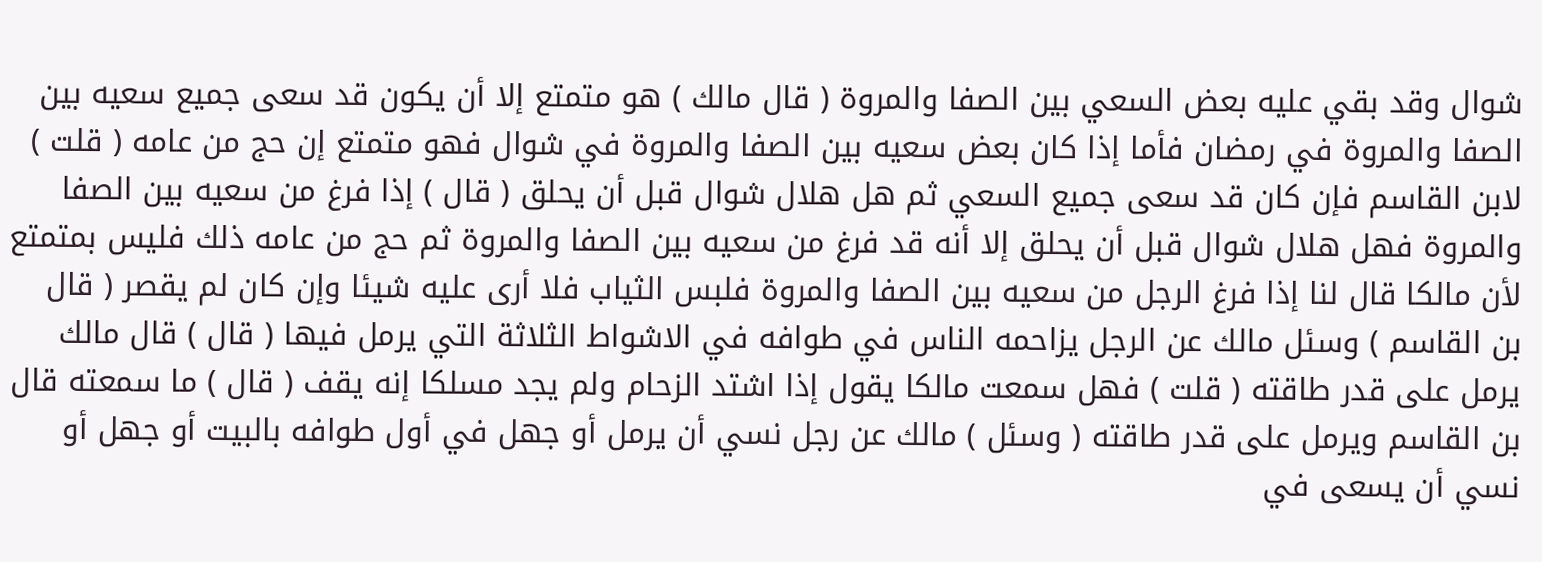شوال وقد بقي عليه بعض السعي بين الصفا والمروة ( قال مالك ) هو متمتع إلا أن يكون قد سعى جميع سعيه بين الصفا والمروة في رمضان فأما إذا كان بعض سعيه بين الصفا والمروة في شوال فهو متمتع إن حج من عامه ( قلت ) لابن القاسم فإن كان قد سعى جميع السعي ثم هل هلال شوال قبل أن يحلق ( قال ) إذا فرغ من سعيه بين الصفا والمروة فهل هلال شوال قبل أن يحلق إلا أنه قد فرغ من سعيه بين الصفا والمروة ثم حج من عامه ذلك فليس بمتمتع لأن مالكا قال لنا إذا فرغ الرجل من سعيه بين الصفا والمروة فلبس الثياب فلا أرى عليه شيئا وإن كان لم يقصر ( قال بن القاسم ) وسئل مالك عن الرجل يزاحمه الناس في طوافه في الاشواط الثلاثة التي يرمل فيها ( قال ) قال مالك يرمل على قدر طاقته ( قلت ) فهل سمعت مالكا يقول إذا اشتد الزحام ولم يجد مسلكا إنه يقف ( قال ) ما سمعته قال بن القاسم ويرمل على قدر طاقته ( وسئل ) مالك عن رجل نسي أن يرمل أو جهل في أول طوافه بالبيت أو جهل أو نسي أن يسعى في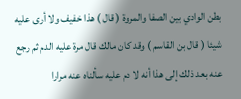بطن الوادي بين الصفا والمروة ( قال ) هذا خفيف ولا أرى عليه شيئا ( قال بن القاسم ) وقد كان مالك قال مرة عليه الدم ثم رجع عنه بعد ذلك إلى هذا أنه لا دم عليه سألناه عنه مرارا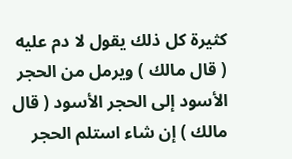كثيرة كل ذلك يقول لا دم عليه ( قال مالك ) ويرمل من الحجر الأسود إلى الحجر الأسود ( قال مالك ) إن شاء استلم الحجر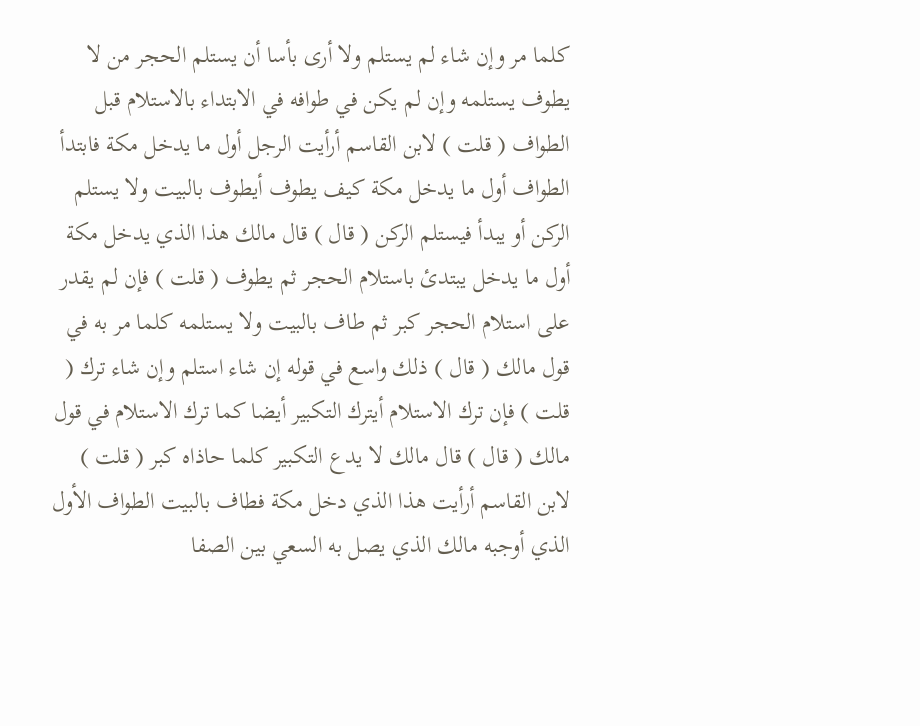كلما مر وإن شاء لم يستلم ولا أرى بأسا أن يستلم الحجر من لا يطوف يستلمه وإن لم يكن في طوافه في الابتداء بالاستلام قبل الطواف ( قلت ) لابن القاسم أرأيت الرجل أول ما يدخل مكة فابتدأ الطواف أول ما يدخل مكة كيف يطوف أيطوف بالبيت ولا يستلم الركن أو يبدأ فيستلم الركن ( قال ) قال مالك هذا الذي يدخل مكة أول ما يدخل يبتدئ باستلام الحجر ثم يطوف ( قلت ) فإن لم يقدر على استلام الحجر كبر ثم طاف بالبيت ولا يستلمه كلما مر به في قول مالك ( قال ) ذلك واسع في قوله إن شاء استلم وإن شاء ترك ( قلت ) فإن ترك الاستلام أيترك التكبير أيضا كما ترك الاستلام في قول مالك ( قال ) قال مالك لا يدع التكبير كلما حاذاه كبر ( قلت ) لابن القاسم أرأيت هذا الذي دخل مكة فطاف بالبيت الطواف الأول الذي أوجبه مالك الذي يصل به السعي بين الصفا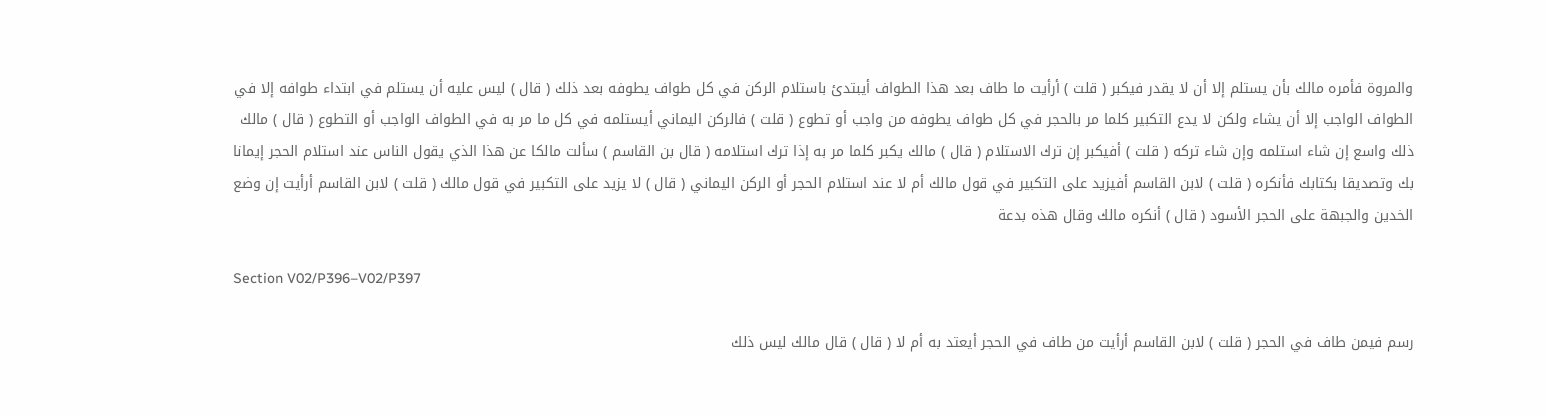والمروة فأمره مالك بأن يستلم إلا أن لا يقدر فيكبر ( قلت ) أرأيت ما طاف بعد هذا الطواف أيبتدئ باستلام الركن في كل طواف يطوفه بعد ذلك ( قال ) ليس عليه أن يستلم في ابتداء طوافه إلا في الطواف الواجب إلا أن يشاء ولكن لا يدع التكبير كلما مر بالحجر في كل طواف يطوفه من واجب أو تطوع ( قلت ) فالركن اليماني أيستلمه في كل ما مر به في الطواف الواجب أو التطوع ( قال ) مالك ذلك واسع إن شاء استلمه وإن شاء تركه ( قلت ) أفيكبر إن ترك الاستلام ( قال ) مالك يكبر كلما مر به إذا ترك استلامه ( قال بن القاسم ) سألت مالكا عن هذا الذي يقول الناس عند استلام الحجر إيمانا بك وتصديقا بكتابك فأنكره ( قلت ) لابن القاسم أفيزيد على التكبير في قول مالك أم لا عند استلام الحجر أو الركن اليماني ( قال ) لا يزيد على التكبير في قول مالك ( قلت ) لابن القاسم أرأيت إن وضع الخدين والجبهة على الحجر الأسود ( قال ) أنكره مالك وقال هذه بدعة

Section V02/P396–V02/P397

رسم فيمن طاف في الحجر ( قلت ) لابن القاسم أرأيت من طاف في الحجر أيعتد به أم لا ( قال ) قال مالك ليس ذلك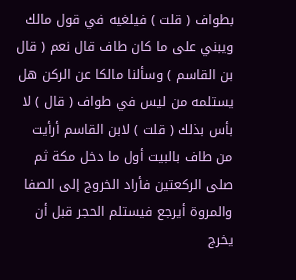بطواف ( قلت ) فيلغيه في قول مالك ويبني على ما كان طاف قال نعم ( قال بن القاسم ) وسألنا مالكا عن الركن هل يستلمه من ليس في طواف ( قال ) لا بأس بذلك ( قلت ) لابن القاسم أرأيت من طاف بالبيت أول ما دخل مكة ثم صلى الركعتين فأراد الخروج إلى الصفا والمروة أيرجع فيستلم الحجر قبل أن يخرج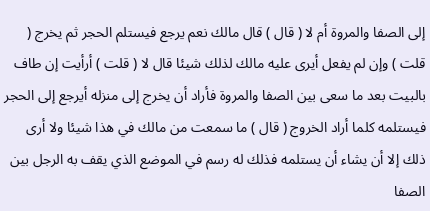إلى الصفا والمروة أم لا ( قال ) قال مالك نعم يرجع فيستلم الحجر ثم يخرج ( قلت ) وإن لم يفعل أيرى عليه مالك لذلك شيئا قال لا ( قلت ) أرأيت إن طاف بالبيت بعد ما سعى بين الصفا والمروة فأراد أن يخرج إلى منزله أيرجع إلى الحجر فيستلمه كلما أراد الخروج ( قال ) ما سمعت من مالك في هذا شيئا ولا أرى ذلك إلا أن يشاء أن يستلمه فذلك له رسم في الموضع الذي يقف به الرجل بين الصفا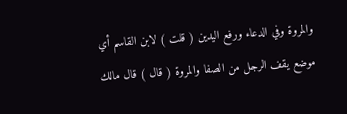والمروة وفي الدعاء ورفع اليدين ( قلت ) لابن القاسم أي موضع يقف الرجل من الصفا والمروة ( قال ) قال مالك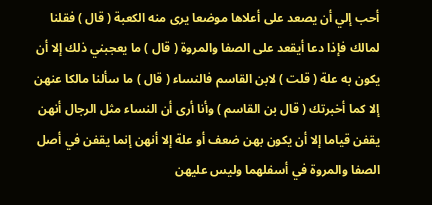أحب إلي أن يصعد على أعلاها موضعا يرى منه الكعبة ( قال ) فقلنا لمالك فإذا دعا أيقعد على الصفا والمروة ( قال ) ما يعجبني ذلك إلا أن يكون به علة ( قلت ) لابن القاسم فالنساء ( قال ) ما سألنا مالكا عنهن إلا كما أخبرتك ( قال بن القاسم ) وأنا أرى أن النساء مثل الرجال أنهن يقفن قياما إلا أن يكون بهن ضعف أو علة إلا أنهن إنما يقفن في أصل الصفا والمروة في أسفلهما وليس عليهن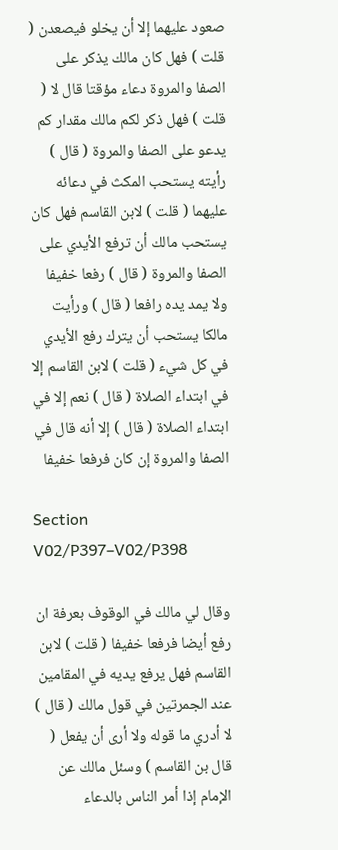صعود عليهما إلا أن يخلو فيصعدن ( قلت ) فهل كان مالك يذكر على الصفا والمروة دعاء مؤقتا قال لا ( قلت ) فهل ذكر لكم مالك مقدار كم يدعو على الصفا والمروة ( قال ) رأيته يستحب المكث في دعائه عليهما ( قلت ) لابن القاسم فهل كان يستحب مالك أن ترفع الأيدي على الصفا والمروة ( قال ) رفعا خفيفا ولا يمد يده رافعا ( قال ) ورأيت مالكا يستحب أن يترك رفع الأيدي في كل شيء ( قلت ) لابن القاسم إلا في ابتداء الصلاة ( قال ) نعم إلا في ابتداء الصلاة ( قال ) إلا أنه قال في الصفا والمروة إن كان فرفعا خفيفا

Section V02/P397–V02/P398

وقال لي مالك في الوقوف بعرفة ان رفع أيضا فرفعا خفيفا ( قلت ) لابن القاسم فهل يرفع يديه في المقامين عند الجمرتين في قول مالك ( قال ) لا أدري ما قوله ولا أرى أن يفعل ( قال بن القاسم ) وسئل مالك عن الإمام إذا أمر الناس بالدعاء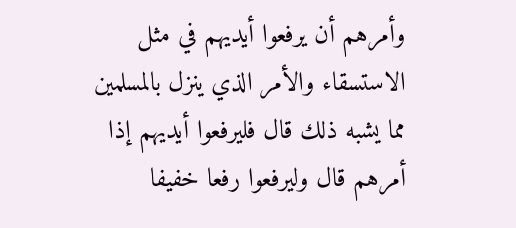وأمرهم أن يرفعوا أيديهم في مثل الاستسقاء والأمر الذي ينزل بالمسلمين مما يشبه ذلك قال فليرفعوا أيديهم إذا أمرهم قال وليرفعوا رفعا خفيفا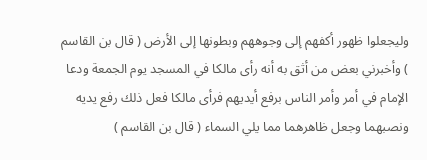وليجعلوا ظهور أكفهم إلى وجوههم وبطونها إلى الأرض ( قال بن القاسم ) وأخبرني بعض من أثق به أنه رأى مالكا في المسجد يوم الجمعة ودعا الإمام في أمر وأمر الناس برفع أيديهم فرأى مالكا فعل ذلك رفع يديه ونصبهما وجعل ظاهرهما مما يلي السماء ( قال بن القاسم )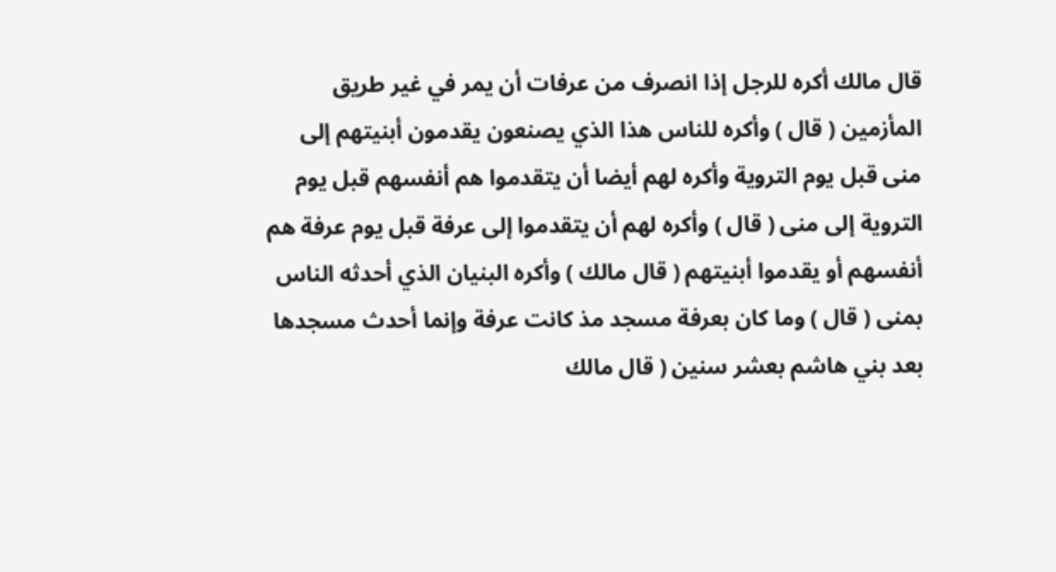قال مالك أكره للرجل إذا انصرف من عرفات أن يمر في غير طريق المأزمين ( قال ) وأكره للناس هذا الذي يصنعون يقدمون أبنيتهم إلى منى قبل يوم التروية وأكره لهم أيضا أن يتقدموا هم أنفسهم قبل يوم التروية إلى منى ( قال ) وأكره لهم أن يتقدموا إلى عرفة قبل يوم عرفة هم أنفسهم أو يقدموا أبنيتهم ( قال مالك ) وأكره البنيان الذي أحدثه الناس بمنى ( قال ) وما كان بعرفة مسجد مذ كانت عرفة وإنما أحدث مسجدها بعد بني هاشم بعشر سنين ( قال مالك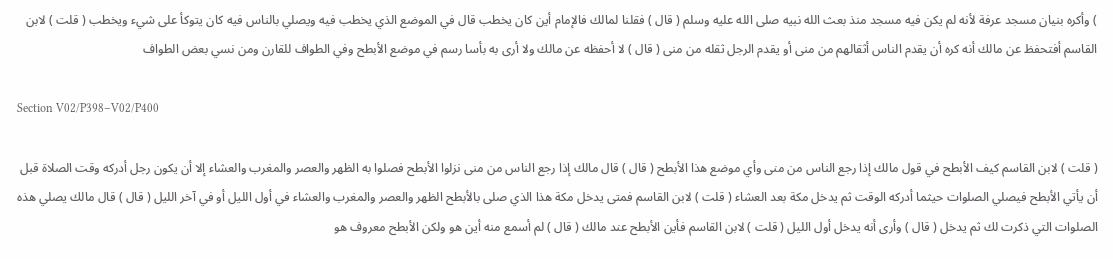) وأكره بنيان مسجد عرفة لأنه لم يكن فيه مسجد منذ بعث الله نبيه صلى الله عليه وسلم ( قال ) فقلنا لمالك فالإمام أين كان يخطب قال في الموضع الذي يخطب فيه ويصلي بالناس فيه كان يتوكأ على شيء ويخطب ( قلت ) لابن القاسم أفتحفظ عن مالك أنه كره أن يقدم الناس أثقالهم من منى أو يقدم الرجل ثقله من منى ( قال ) لا أحفظه عن مالك ولا أرى به بأسا رسم في موضع الأبطح وفي الطواف للقارن ومن نسي بعض الطواف

Section V02/P398–V02/P400

( قلت ) لابن القاسم كيف الأبطح في قول مالك إذا رجع الناس من منى وأي موضع هذا الأبطح ( قال ) قال مالك إذا رجع الناس من منى نزلوا الأبطح فصلوا به الظهر والعصر والمغرب والعشاء إلا أن يكون رجل أدركه وقت الصلاة قبل أن يأتي الأبطح فيصلي الصلوات حيثما أدركه الوقت ثم يدخل مكة بعد العشاء ( قلت ) لابن القاسم فمتى يدخل مكة هذا الذي صلى بالأبطح الظهر والعصر والمغرب والعشاء في أول الليل أو في آخر الليل ( قال ) قال مالك يصلي هذه الصلوات التي ذكرت لك ثم يدخل ( قال ) وأرى أنه يدخل أول الليل ( قلت ) لابن القاسم فأين الأبطح عند مالك ( قال ) لم أسمع منه أين هو ولكن الأبطح معروف هو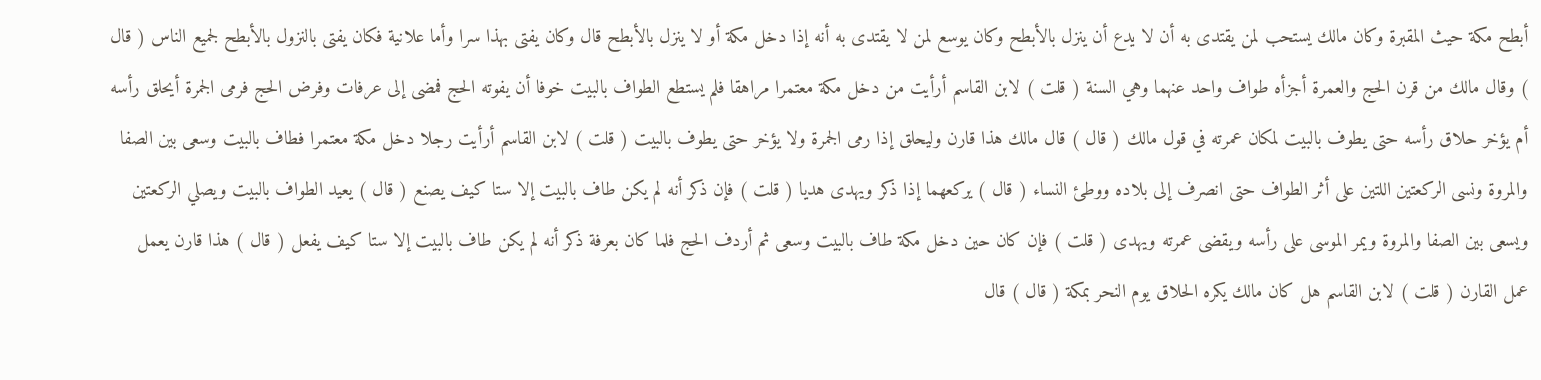أبطح مكة حيث المقبرة وكان مالك يستحب لمن يقتدى به أن لا يدع أن ينزل بالأبطح وكان يوسع لمن لا يقتدى به أنه إذا دخل مكة أو لا ينزل بالأبطح قال وكان يفتى بهذا سرا وأما علانية فكان يفتى بالنزول بالأبطح لجميع الناس ( قال ) وقال مالك من قرن الحج والعمرة أجزأه طواف واحد عنهما وهي السنة ( قلت ) لابن القاسم أرأيت من دخل مكة معتمرا مراهقا فلم يستطع الطواف بالبيت خوفا أن يفوته الحج فمضى إلى عرفات وفرض الحج فرمى الجمرة أيحلق رأسه أم يؤخر حلاق رأسه حتى يطوف بالبيت لمكان عمرته في قول مالك ( قال ) قال مالك هذا قارن وليحلق إذا رمى الجمرة ولا يؤخر حتى يطوف بالبيت ( قلت ) لابن القاسم أرأيت رجلا دخل مكة معتمرا فطاف بالبيت وسعى بين الصفا والمروة ونسى الركعتين اللتين على أثر الطواف حتى انصرف إلى بلاده ووطئ النساء ( قال ) يركعهما إذا ذكر ويهدى هديا ( قلت ) فإن ذكر أنه لم يكن طاف بالبيت إلا ستا كيف يصنع ( قال ) يعيد الطواف بالبيت ويصلي الركعتين ويسعى بين الصفا والمروة ويمر الموسى على رأسه ويقضى عمرته ويهدى ( قلت ) فإن كان حين دخل مكة طاف بالبيت وسعى ثم أردف الحج فلما كان بعرفة ذكر أنه لم يكن طاف بالبيت إلا ستا كيف يفعل ( قال ) هذا قارن يعمل عمل القارن ( قلت ) لابن القاسم هل كان مالك يكره الحلاق يوم النحر بمكة ( قال ) قال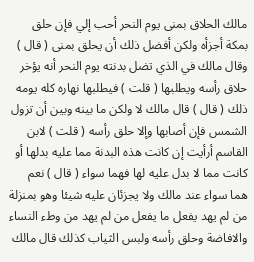مالك الحلاق بمنى يوم النحر أحب إلي فإن حلق بمكة أجزأه ولكن أفضل ذلك أن يحلق بمنى ( قال ) وقال مالك في الذي تضل بدنته يوم النحر أنه يؤخر حلاق رأسه ويطلبها ( قلت ) فيطلبها نهاره كله يومه ذلك ( قال ) قال مالك لا ولكن ما بينه وبين أن تزول الشمس فإن أصابها وإلا حلق رأسه ( قلت ) لابن القاسم أرأيت إن كانت هذه البدنة مما عليه بدلها أو كانت مما لا بدل عليه لها فهما سواء ( قال ) نعم هما سواء عند مالك ولا يجزئان عليه شيئا وهو بمنزلة من لم يهد يفعل ما يفعل من لم يهد من وطء النساء والافاضة وحلق رأسه ولبس الثياب كذلك قال مالك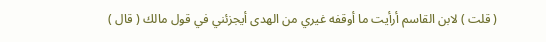( قلت ) لابن القاسم أرأيت ما أوقفه غيري من الهدى أيجزئني في قول مالك ( قال )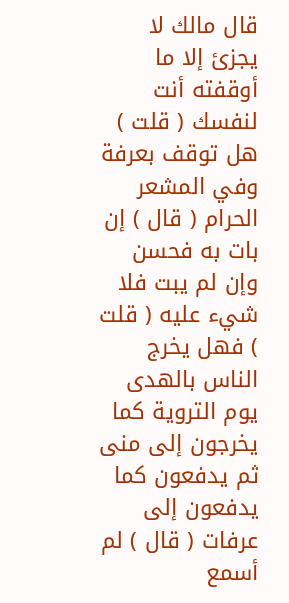قال مالك لا يجزئ إلا ما أوقفته أنت لنفسك ( قلت ) هل توقف بعرفة وفي المشعر الحرام ( قال ) إن بات به فحسن وإن لم يبت فلا شيء عليه ( قلت ) فهل يخرج الناس بالهدى يوم التروية كما يخرجون إلى منى ثم يدفعون كما يدفعون إلى عرفات ( قال ) لم أسمع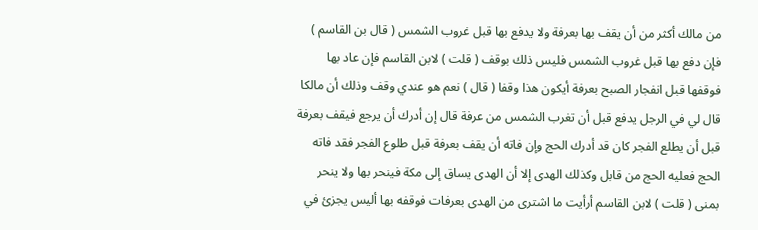من مالك أكثر من أن يقف بها بعرفة ولا يدفع بها قبل غروب الشمس ( قال بن القاسم ) فإن دفع بها قبل غروب الشمس فليس ذلك بوقف ( قلت ) لابن القاسم فإن عاد بها فوقفها قبل انفجار الصبح بعرفة أيكون هذا وقفا ( قال ) نعم هو عندي وقف وذلك أن مالكا قال لي في الرجل يدفع قبل أن تغرب الشمس من عرفة قال إن أدرك أن يرجع فيقف بعرفة قبل أن يطلع الفجر كان قد أدرك الحج وإن فاته أن يقف بعرفة قبل طلوع الفجر فقد فاته الحج فعليه الحج من قابل وكذلك الهدى إلا أن الهدى يساق إلى مكة فينحر بها ولا ينحر بمنى ( قلت ) لابن القاسم أرأيت ما اشترى من الهدى بعرفات فوقفه بها أليس يجزئ في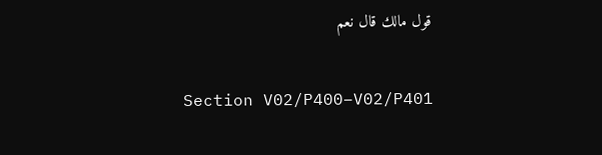قول مالك قال نعم

Section V02/P400–V02/P401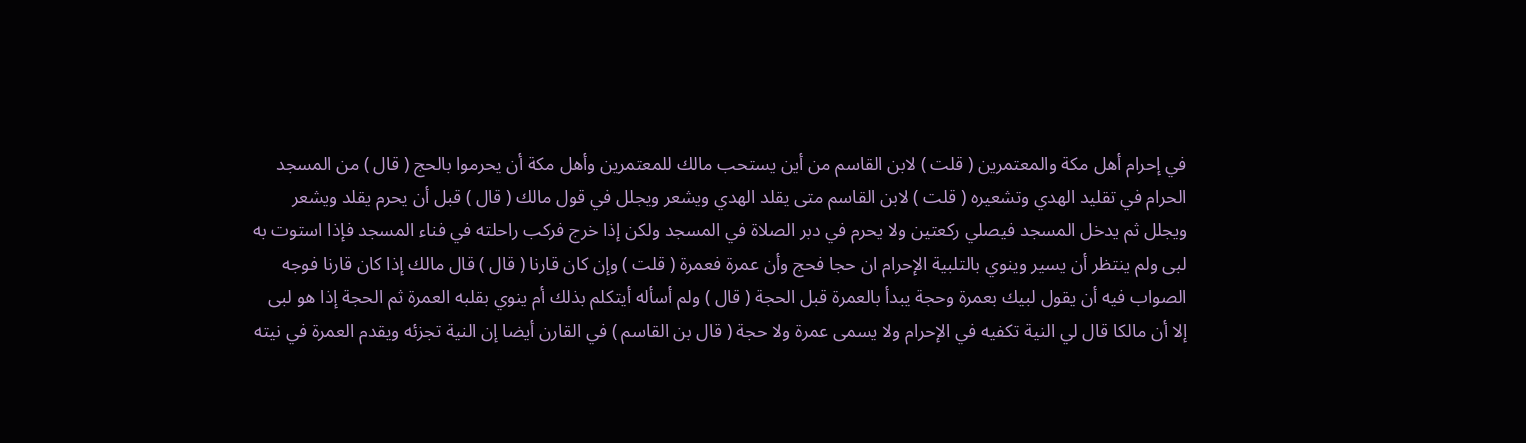في إحرام أهل مكة والمعتمرين ( قلت ) لابن القاسم من أين يستحب مالك للمعتمرين وأهل مكة أن يحرموا بالحج ( قال ) من المسجد الحرام في تقليد الهدي وتشعيره ( قلت ) لابن القاسم متى يقلد الهدي ويشعر ويجلل في قول مالك ( قال ) قبل أن يحرم يقلد ويشعر ويجلل ثم يدخل المسجد فيصلي ركعتين ولا يحرم في دبر الصلاة في المسجد ولكن إذا خرج فركب راحلته في فناء المسجد فإذا استوت به لبى ولم ينتظر أن يسير وينوي بالتلبية الإحرام ان حجا فحج وأن عمرة فعمرة ( قلت ) وإن كان قارنا ( قال ) قال مالك إذا كان قارنا فوجه الصواب فيه أن يقول لبيك بعمرة وحجة يبدأ بالعمرة قبل الحجة ( قال ) ولم أسأله أيتكلم بذلك أم ينوي بقلبه العمرة ثم الحجة إذا هو لبى إلا أن مالكا قال لي النية تكفيه في الإحرام ولا يسمى عمرة ولا حجة ( قال بن القاسم ) في القارن أيضا إن النية تجزئه ويقدم العمرة في نيته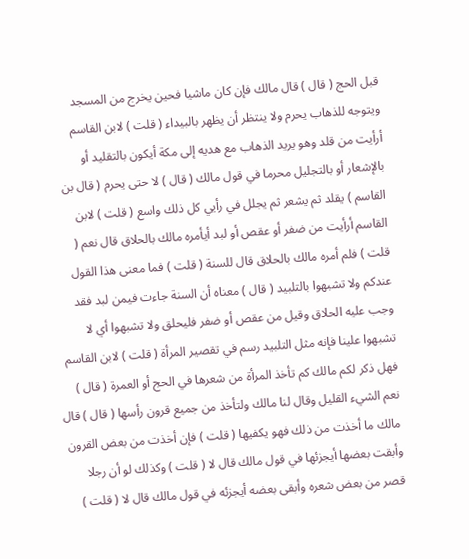قبل الحج ( قال ) قال مالك فإن كان ماشيا فحين يخرج من المسجد ويتوجه للذهاب يحرم ولا ينتظر أن يظهر بالبيداء ( قلت ) لابن القاسم أرأيت من قلد وهو يريد الذهاب مع هديه إلى مكة أيكون بالتقليد أو بالإشعار أو بالتجليل محرما في قول مالك ( قال ) لا حتى يحرم ( قال بن القاسم ) يقلد ثم يشعر ثم يجلل في رأيي كل ذلك واسع ( قلت ) لابن القاسم أرأيت من ضفر أو عقص أو لبد أيأمره مالك بالحلاق قال نعم ( قلت ) فلم أمره مالك بالحلاق قال للسنة ( قلت ) فما معنى هذا القول عندكم ولا تشبهوا بالتلبيد ( قال ) معناه أن السنة جاءت فيمن لبد فقد وجب عليه الحلاق وقيل من عقص أو ضفر فليحلق ولا تشبهوا أي لا تشبهوا علينا فإنه مثل التلبيد رسم في تقصير المرأة ( قلت ) لابن القاسم فهل ذكر لكم مالك كم تأخذ المرأة من شعرها في الحج أو العمرة ( قال ) نعم الشيء القليل وقال لنا مالك ولتأخذ من جميع قرون رأسها ( قال ) قال مالك ما أخذت من ذلك فهو يكفيها ( قلت ) فإن أخذت من بعض القرون وأبقت بعضها أيجزئها في قول مالك قال لا ( قلت ) وكذلك لو أن رجلا قصر من بعض شعره وأبقى بعضه أيجزئه في قول مالك قال لا ( قلت )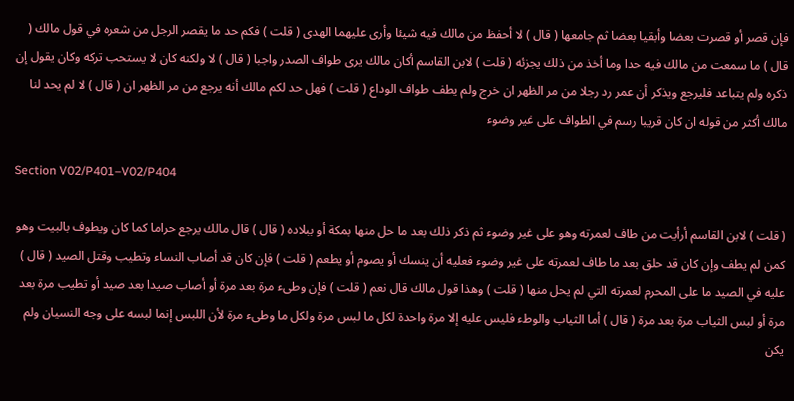فإن قصر أو قصرت بعضا وأبقيا بعضا ثم جامعها ( قال ) لا أحفظ من مالك فيه شيئا وأرى عليهما الهدى ( قلت ) فكم حد ما يقصر الرجل من شعره في قول مالك ( قال ) ما سمعت من مالك فيه حدا وما أخذ من ذلك يجزئه ( قلت ) لابن القاسم أكان مالك يرى طواف الصدر واجبا ( قال ) لا ولكنه كان لا يستحب تركه وكان يقول إن ذكره ولم يتباعد فليرجع ويذكر أن عمر رد رجلا من مر الظهر ان خرج ولم يطف طواف الوداع ( قلت ) فهل حد لكم مالك أنه يرجع من مر الظهر ان ( قال ) لا لم يحد لنا مالك أكثر من قوله ان كان قريبا رسم في الطواف على غير وضوء

Section V02/P401–V02/P404

( قلت ) لابن القاسم أرأيت من طاف لعمرته وهو على غير وضوء ثم ذكر ذلك بعد ما حل منها بمكة أو ببلاده ( قال ) قال مالك يرجع حراما كما كان ويطوف بالبيت وهو كمن لم يطف وإن كان قد حلق بعد ما طاف لعمرته على غير وضوء فعليه أن ينسك أو يصوم أو يطعم ( قلت ) فإن كان قد أصاب النساء وتطيب وقتل الصيد ( قال ) عليه في الصيد ما على المحرم لعمرته التي لم يحل منها ( قلت ) وهذا قول مالك قال نعم ( قلت ) فإن وطىء مرة بعد مرة أو أصاب صيدا بعد صيد أو تطيب مرة بعد مرة أو لبس الثياب مرة بعد مرة ( قال ) أما الثياب والوطء فليس عليه إلا مرة واحدة لكل ما لبس مرة ولكل ما وطىء مرة لأن اللبس إنما لبسه على وجه النسيان ولم يكن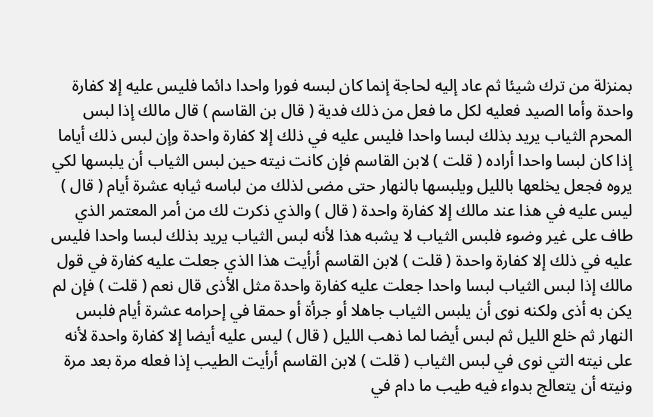بمنزلة من ترك شيئا ثم عاد إليه لحاجة إنما كان لبسه فورا واحدا دائما فليس عليه إلا كفارة واحدة وأما الصيد فعليه لكل ما فعل من ذلك فدية ( قال بن القاسم ) قال مالك إذا لبس المحرم الثياب يريد بذلك لبسا واحدا فليس عليه في ذلك إلا كفارة واحدة وإن لبس ذلك أياما إذا كان لبسا واحدا أراده ( قلت ) لابن القاسم فإن كانت نيته حين لبس الثياب أن يلبسها لكي يروه فجعل يخلعها بالليل ويلبسها بالنهار حتى مضى لذلك من لباسه ثيابه عشرة أيام ( قال ) ليس عليه في هذا عند مالك إلا كفارة واحدة ( قال ) والذي ذكرت لك من أمر المعتمر الذي طاف على غير وضوء فلبس الثياب لا يشبه هذا لأنه لبس الثياب يريد بذلك لبسا واحدا فليس عليه في ذلك إلا كفارة واحدة ( قلت ) لابن القاسم أرأيت هذا الذي جعلت عليه كفارة في قول مالك إذا لبس الثياب لبسا واحدا جعلت عليه كفارة واحدة مثل الأذى قال نعم ( قلت ) فإن لم يكن به أذى ولكنه نوى أن يلبس الثياب جاهلا أو جرأة أو حمقا في إحرامه عشرة أيام فلبس النهار ثم خلع الليل ثم لبس أيضا لما ذهب الليل ( قال ) ليس عليه أيضا إلا كفارة واحدة لأنه على نيته التي نوى في لبس الثياب ( قلت ) لابن القاسم أرأيت الطيب إذا فعله مرة بعد مرة ونيته أن يتعالج بدواء فيه طيب ما دام في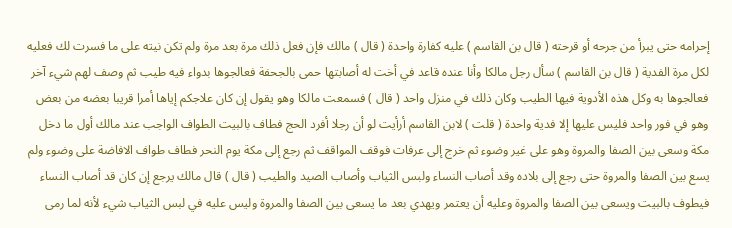إحرامه حتى يبرأ من جرحه أو قرحته ( قال بن القاسم ) عليه كفارة واحدة ( قال ) مالك فإن فعل ذلك مرة بعد مرة ولم تكن نيته على ما فسرت لك فعليه لكل مرة الفدية ( قال بن القاسم ) سأل رجل مالكا وأنا عنده قاعد في أخت له أصابتها حمى بالجحفة فعالجوها بدواء فيه طيب ثم وصف لهم شيء آخر فعالجوها به وكل هذه الأدوية فيها الطيب وكان ذلك في منزل واحد ( قال ) فسمعت مالكا وهو يقول إن كان علاجكم إياها أمرا قريبا بعضه من بعض وهو في فور واحد فليس عليها إلا فدية واحدة ( قلت ) لابن القاسم أرأيت لو أن رجلا أفرد الحج فطاف بالبيت الطواف الواجب عند مالك أول ما دخل مكة وسعى بين الصفا والمروة وهو على غير وضوء ثم خرج إلى عرفات فوقف المواقف ثم رجع إلى مكة يوم النحر فطاف طواف الافاضة على وضوء ولم يسع بين الصفا والمروة حتى رجع إلى بلاده وقد أصاب النساء ولبس الثياب وأصاب الصيد والطيب ( قال ) قال مالك يرجع إن كان قد أصاب النساء فيطوف بالبيت ويسعى بين الصفا والمروة وعليه أن يعتمر ويهدي بعد ما يسعى بين الصفا والمروة وليس عليه في لبس الثياب شيء لأنه لما رمى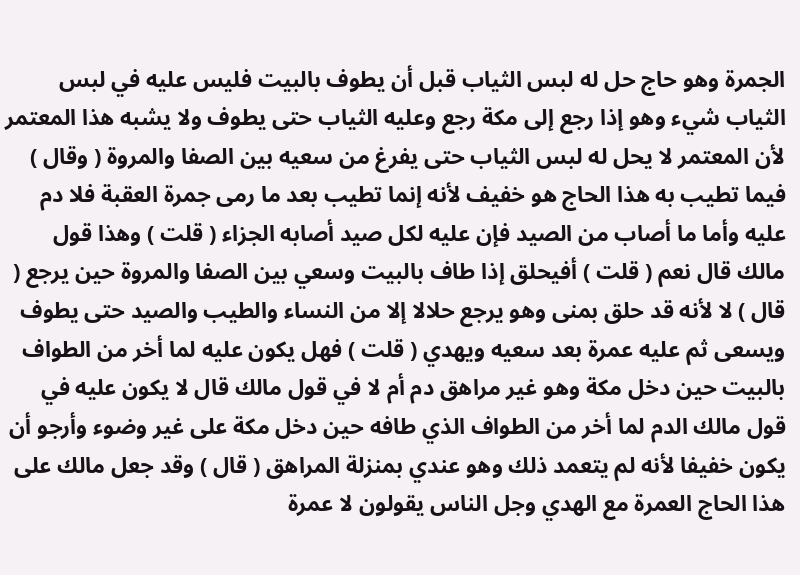الجمرة وهو حاج حل له لبس الثياب قبل أن يطوف بالبيت فليس عليه في لبس الثياب شيء وهو إذا رجع إلى مكة رجع وعليه الثياب حتى يطوف ولا يشبه هذا المعتمر لأن المعتمر لا يحل له لبس الثياب حتى يفرغ من سعيه بين الصفا والمروة ( وقال ) فيما تطيب به هذا الحاج هو خفيف لأنه إنما تطيب بعد ما رمى جمرة العقبة فلا دم عليه وأما ما أصاب من الصيد فإن عليه لكل صيد أصابه الجزاء ( قلت ) وهذا قول مالك قال نعم ( قلت ) أفيحلق إذا طاف بالبيت وسعي بين الصفا والمروة حين يرجع ( قال ) لا لأنه قد حلق بمنى وهو يرجع حلالا إلا من النساء والطيب والصيد حتى يطوف ويسعى ثم عليه عمرة بعد سعيه ويهدي ( قلت ) فهل يكون عليه لما أخر من الطواف بالبيت حين دخل مكة وهو غير مراهق دم أم لا في قول مالك قال لا يكون عليه في قول مالك الدم لما أخر من الطواف الذي طافه حين دخل مكة على غير وضوء وأرجو أن يكون خفيفا لأنه لم يتعمد ذلك وهو عندي بمنزلة المراهق ( قال ) وقد جعل مالك على هذا الحاج العمرة مع الهدي وجل الناس يقولون لا عمرة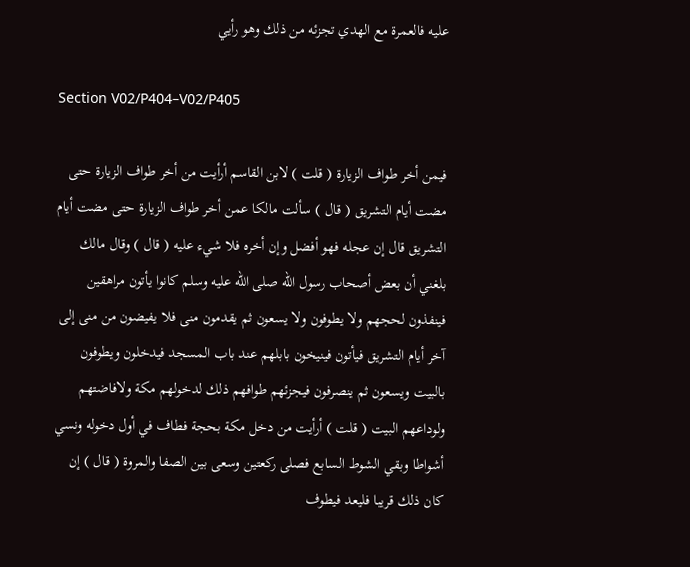عليه فالعمرة مع الهدي تجزئه من ذلك وهو رأيي

Section V02/P404–V02/P405

فيمن أخر طواف الزيارة ( قلت ) لابن القاسم أرأيت من أخر طواف الزيارة حتى مضت أيام التشريق ( قال ) سألت مالكا عمن أخر طواف الزيارة حتى مضت أيام التشريق قال إن عجله فهو أفضل وإن أخره فلا شيء عليه ( قال ) وقال مالك بلغني أن بعض أصحاب رسول الله صلى الله عليه وسلم كانوا يأتون مراهقين فينفذون لحجهم ولا يطوفون ولا يسعون ثم يقدمون منى فلا يفيضون من منى إلى آخر أيام التشريق فيأتون فينيخون بابلهم عند باب المسجد فيدخلون ويطوفون بالبيت ويسعون ثم ينصرفون فيجزئهم طوافهم ذلك لدخولهم مكة ولافاضتهم ولوداعهم البيت ( قلت ) أرأيت من دخل مكة بحجة فطاف في أول دخوله ونسي أشواطا وبقي الشوط السابع فصلى ركعتين وسعى بين الصفا والمروة ( قال ) إن كان ذلك قريبا فليعد فيطوف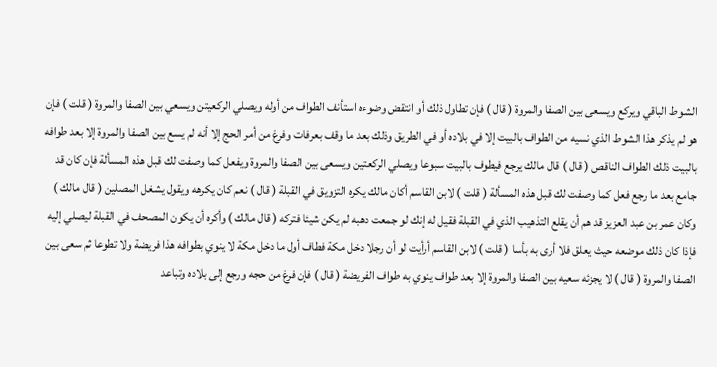الشوط الباقي ويركع ويسعى بين الصفا والمروة ( قال ) فإن تطاول ذلك أو انتقض وضوءه استأنف الطواف من أوله ويصلي الركعيتن ويسعي بين الصفا والمروة ( قلت ) فإن هو لم يذكر هذا الشوط الذي نسيه من الطواف بالبيت إلا في بلاده أو في الطريق وذلك بعد ما وقف بعرفات وفرغ من أمر الحج إلا أنه لم يسع بين الصفا والمروة إلا بعد طوافه بالبيت ذلك الطواف الناقص ( قال ) قال مالك يرجع فيطوف بالبيت سبوعا ويصلي الركعتين ويسعى بين الصفا والمروة ويفعل كما وصفت لك قبل هذه المسألة فإن كان قد جامع بعد ما رجع فعل كما وصفت لك قبل هذه المسألة ( قلت ) لابن القاسم أكان مالك يكره التزويق في القبلة ( قال ) نعم كان يكرهه ويقول يشغل المصلين ( قال مالك ) وكان عمر بن عبد العزيز قد هم أن يقلع التذهيب الذي في القبلة فقيل له إنك لو جمعت دهبه لم يكن شيئا فتركه ( قال مالك ) وأكره أن يكون المصحف في القبلة ليصلي إليه فإذا كان ذلك موضعه حيث يعلق فلا أرى به بأسا ( قلت ) لابن القاسم أرأيت لو أن رجلا دخل مكة فطاف أول ما دخل مكة لا ينوي بطوافه هذا فريضة ولا تطوعا ثم سعى بين الصفا والمروة ( قال ) لا يجزئه سعيه بين الصفا والمروة إلا بعد طواف ينوي به طواف الفريضة ( قال ) فإن فرغ من حجه ورجع إلى بلاده وتباعد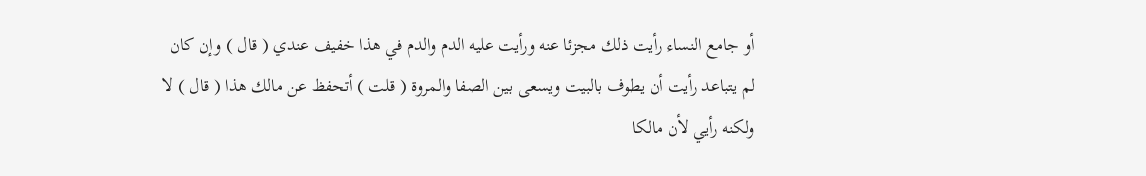أو جامع النساء رأيت ذلك مجزئا عنه ورأيت عليه الدم والدم في هذا خفيف عندي ( قال ) وإن كان لم يتباعد رأيت أن يطوف بالبيت ويسعى بين الصفا والمروة ( قلت ) أتحفظ عن مالك هذا ( قال ) لا ولكنه رأيي لأن مالكا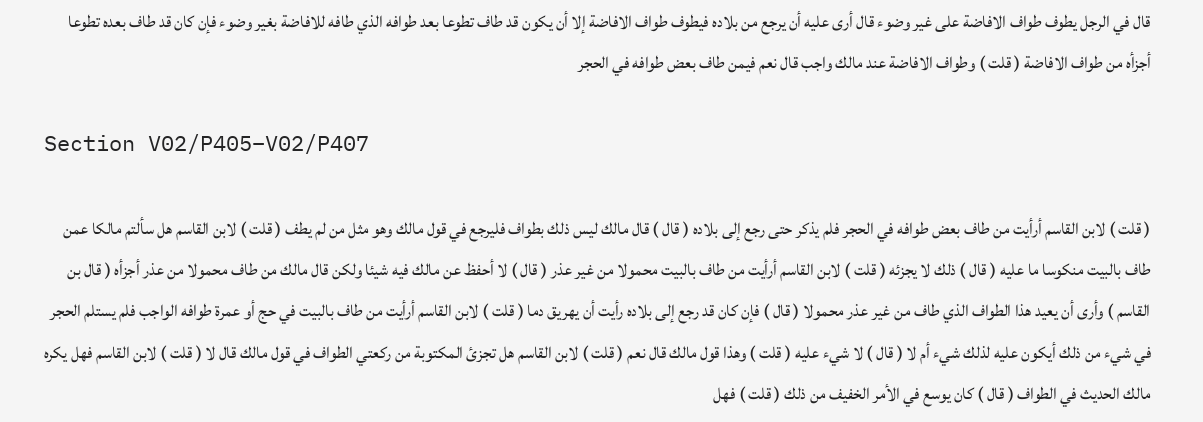قال في الرجل يطوف طواف الافاضة على غير وضوء قال أرى عليه أن يرجع من بلاده فيطوف طواف الافاضة إلا أن يكون قد طاف تطوعا بعد طوافه الذي طافه للافاضة بغير وضوء فإن كان قد طاف بعده تطوعا أجزأه من طواف الافاضة ( قلت ) وطواف الافاضة عند مالك واجب قال نعم فيمن طاف بعض طوافه في الحجر

Section V02/P405–V02/P407

( قلت ) لابن القاسم أرأيت من طاف بعض طوافه في الحجر فلم يذكر حتى رجع إلى بلاده ( قال ) قال مالك ليس ذلك بطواف فليرجع في قول مالك وهو مثل من لم يطف ( قلت ) لابن القاسم هل سألتم مالكا عمن طاف بالبيت منكوسا ما عليه ( قال ) ذلك لا يجزئه ( قلت ) لابن القاسم أرأيت من طاف بالبيت محمولا من غير عذر ( قال ) لا أحفظ عن مالك فيه شيئا ولكن قال مالك من طاف محمولا من عذر أجزأه ( قال بن القاسم ) وأرى أن يعيد هذا الطواف الذي طاف من غير عذر محمولا ( قال ) فإن كان قد رجع إلى بلاده رأيت أن يهريق دما ( قلت ) لابن القاسم أرأيت من طاف بالبيت في حج أو عمرة طوافه الواجب فلم يستلم الحجر في شيء من ذلك أيكون عليه لذلك شيء أم لا ( قال ) لا شيء عليه ( قلت ) وهذا قول مالك قال نعم ( قلت ) لابن القاسم هل تجزئ المكتوبة من ركعتي الطواف في قول مالك قال لا ( قلت ) لابن القاسم فهل يكره مالك الحديث في الطواف ( قال ) كان يوسع في الأمر الخفيف من ذلك ( قلت ) فهل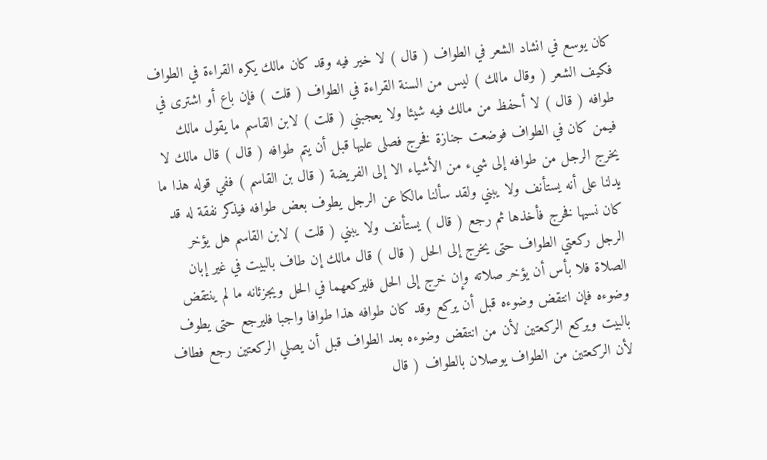كان يوسع في انشاد الشعر في الطواف ( قال ) لا خير فيه وقد كان مالك يكره القراءة في الطواف فكيف الشعر ( وقال مالك ) ليس من السنة القراءة في الطواف ( قلت ) فإن باع أو اشترى في طوافه ( قال ) لا أحفظ من مالك فيه شيئا ولا يعجبني ( قلت ) لابن القاسم ما يقول مالك فيمن كان في الطواف فوضعت جنازة فخرج فصلى عليها قبل أن يتم طوافه ( قال ) قال مالك لا يخرج الرجل من طوافه إلى شيء من الأشياء الا إلى الفريضة ( قال بن القاسم ) ففي قوله هذا ما يدلنا على أنه يستأنف ولا يبني ولقد سألنا مالكا عن الرجل يطوف بعض طوافه فيذكر نفقة له قد كان نسيها فخرج فأخذها ثم رجع ( قال ) يستأنف ولا يبني ( قلت ) لابن القاسم هل يؤخر الرجل ركعتي الطواف حتى يخرج إلى الحل ( قال ) قال مالك إن طاف بالبيت في غير إبان الصلاة فلا بأس أن يؤخر صلاته وإن خرج إلى الحل فليركعهما في الحل ويجزئانه ما لم ينتقض وضوءه فإن انتقض وضوءه قبل أن يركع وقد كان طوافه هذا طوافا واجبا فليرجع حتى يطوف بالبيت ويركع الركعتين لأن من انتقض وضوءه بعد الطواف قبل أن يصلي الركعتين رجع فطاف لأن الركعتين من الطواف يوصلان بالطواف ( قال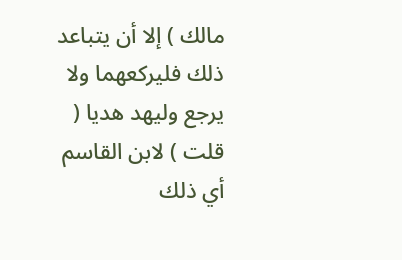مالك ) إلا أن يتباعد ذلك فليركعهما ولا يرجع وليهد هديا ( قلت ) لابن القاسم أي ذلك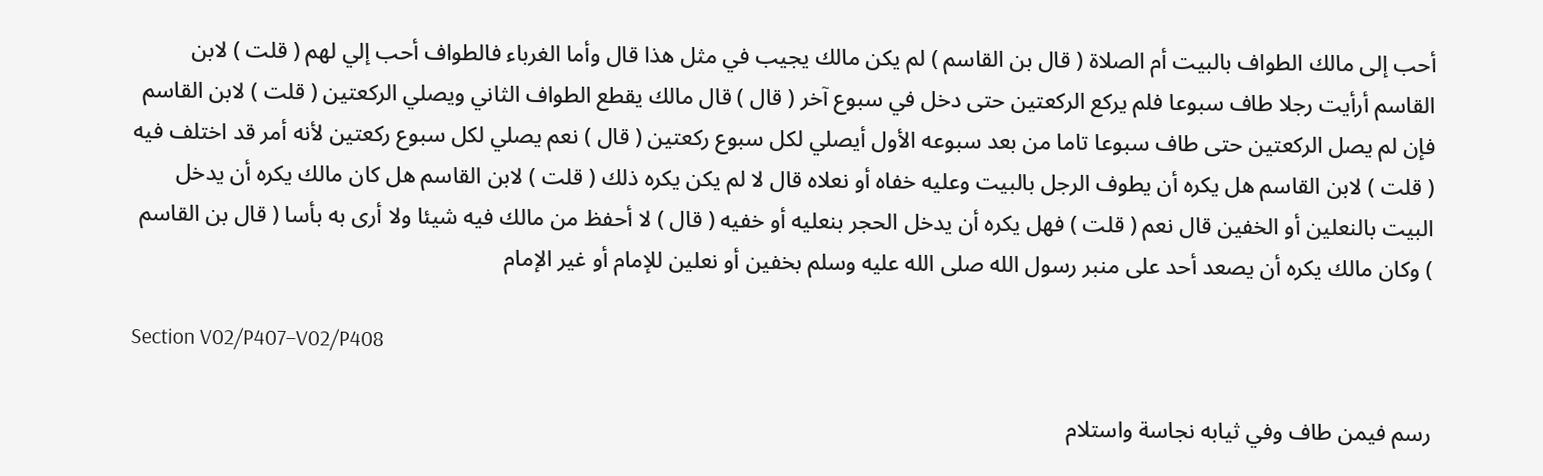أحب إلى مالك الطواف بالبيت أم الصلاة ( قال بن القاسم ) لم يكن مالك يجيب في مثل هذا قال وأما الغرباء فالطواف أحب إلي لهم ( قلت ) لابن القاسم أرأيت رجلا طاف سبوعا فلم يركع الركعتين حتى دخل في سبوع آخر ( قال ) قال مالك يقطع الطواف الثاني ويصلي الركعتين ( قلت ) لابن القاسم فإن لم يصل الركعتين حتى طاف سبوعا تاما من بعد سبوعه الأول أيصلي لكل سبوع ركعتين ( قال ) نعم يصلي لكل سبوع ركعتين لأنه أمر قد اختلف فيه ( قلت ) لابن القاسم هل يكره أن يطوف الرجل بالبيت وعليه خفاه أو نعلاه قال لا لم يكن يكره ذلك ( قلت ) لابن القاسم هل كان مالك يكره أن يدخل البيت بالنعلين أو الخفين قال نعم ( قلت ) فهل يكره أن يدخل الحجر بنعليه أو خفيه ( قال ) لا أحفظ من مالك فيه شيئا ولا أرى به بأسا ( قال بن القاسم ) وكان مالك يكره أن يصعد أحد على منبر رسول الله صلى الله عليه وسلم بخفين أو نعلين للإمام أو غير الإمام

Section V02/P407–V02/P408

رسم فيمن طاف وفي ثيابه نجاسة واستلام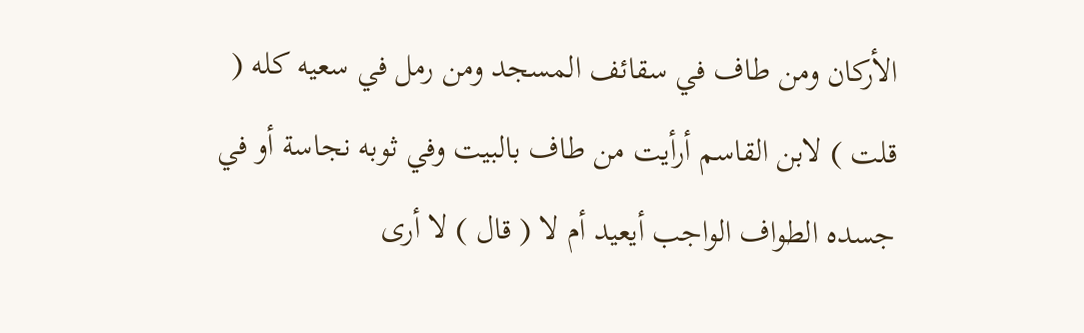الأركان ومن طاف في سقائف المسجد ومن رمل في سعيه كله ( قلت ) لابن القاسم أرأيت من طاف بالبيت وفي ثوبه نجاسة أو في جسده الطواف الواجب أيعيد أم لا ( قال ) لا أرى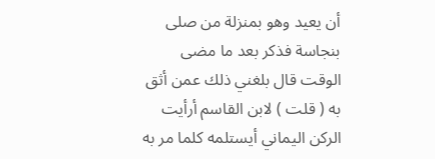أن يعيد وهو بمنزلة من صلى بنجاسة فذكر بعد ما مضى الوقت قال بلغني ذلك عمن أثق به ( قلت ) لابن القاسم أرأيت الركن اليماني أيستلمه كلما مر به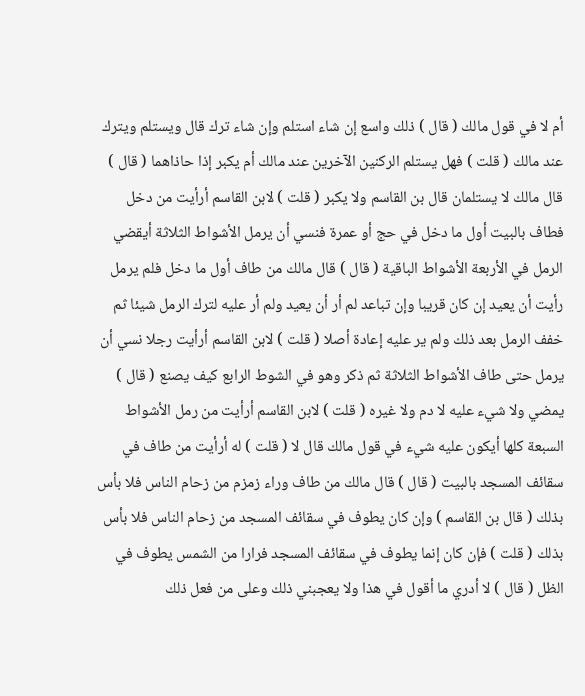أم لا في قول مالك ( قال ) ذلك واسع إن شاء استلم وإن شاء ترك قال ويستلم ويترك عند مالك ( قلت ) فهل يستلم الركنين الآخرين عند مالك أم يكبر إذا حاذاهما ( قال ) قال مالك لا يستلمان قال بن القاسم ولا يكبر ( قلت ) لابن القاسم أرأيت من دخل فطاف بالبيت أول ما دخل في حج أو عمرة فنسي أن يرمل الأشواط الثلاثة أيقضي الرمل في الأربعة الأشواط الباقية ( قال ) قال مالك من طاف أول ما دخل فلم يرمل رأيت أن يعيد إن كان قريبا وإن تباعد لم أر أن يعيد ولم أر عليه لترك الرمل شيئا ثم خفف الرمل بعد ذلك ولم ير عليه إعادة أصلا ( قلت ) لابن القاسم أرأيت رجلا نسي أن يرمل حتى طاف الأشواط الثلاثة ثم ذكر وهو في الشوط الرابع كيف يصنع ( قال ) يمضي ولا شيء عليه لا دم ولا غيره ( قلت ) لابن القاسم أرأيت من رمل الأشواط السبعة كلها أيكون عليه شيء في قول مالك قال لا ( قلت ) له أرأيت من طاف في سقائف المسجد بالبيت ( قال ) قال مالك من طاف وراء زمزم من زحام الناس فلا بأس بذلك ( قال بن القاسم ) وإن كان يطوف في سقائف المسجد من زحام الناس فلا بأس بذلك ( قلت ) فإن كان إنما يطوف في سقائف المسجد فرارا من الشمس يطوف في الظل ( قال ) لا أدري ما أقول في هذا ولا يعجبني ذلك وعلى من فعل ذلك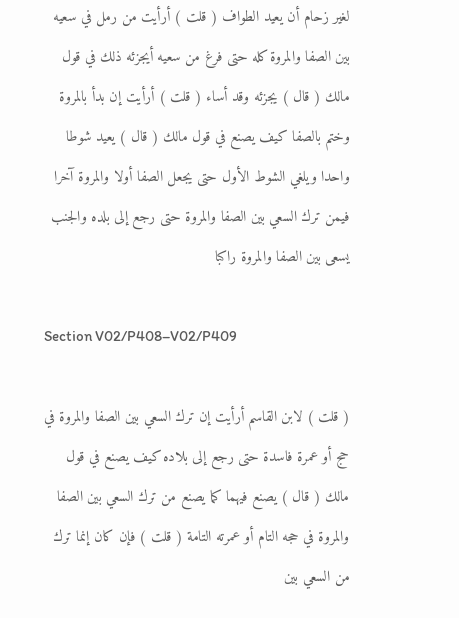لغير زحام أن يعيد الطواف ( قلت ) أرأيت من رمل في سعيه بين الصفا والمروة كله حتى فرغ من سعيه أيجزئه ذلك في قول مالك ( قال ) يجزئه وقد أساء ( قلت ) أرأيت إن بدأ بالمروة وختم بالصفا كيف يصنع في قول مالك ( قال ) يعيد شوطا واحدا ويلغي الشوط الأول حتى يجعل الصفا أولا والمروة آخرا فيمن ترك السعي بين الصفا والمروة حتى رجع إلى بلده والجنب يسعى بين الصفا والمروة راكبا

Section V02/P408–V02/P409

( قلت ) لابن القاسم أرأيت إن ترك السعي بين الصفا والمروة في حج أو عمرة فاسدة حتى رجع إلى بلاده كيف يصنع في قول مالك ( قال ) يصنع فيهما كما يصنع من ترك السعي بين الصفا والمروة في حجه التام أو عمرته التامة ( قلت ) فإن كان إنما ترك من السعي بين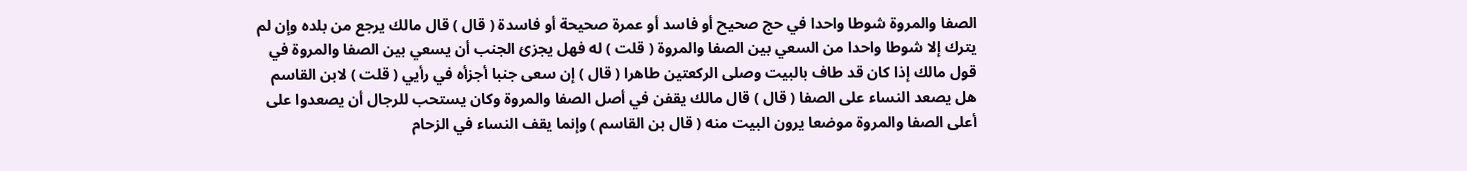الصفا والمروة شوطا واحدا في حج صحيح أو فاسد أو عمرة صحيحة أو فاسدة ( قال ) قال مالك يرجع من بلده وإن لم يترك إلا شوطا واحدا من السعي بين الصفا والمروة ( قلت ) له فهل يجزئ الجنب أن يسعي بين الصفا والمروة في قول مالك إذا كان قد طاف بالبيت وصلى الركعتين طاهرا ( قال ) إن سعى جنبا أجزأه في رأيي ( قلت ) لابن القاسم هل يصعد النساء على الصفا ( قال ) قال مالك يقفن في أصل الصفا والمروة وكان يستحب للرجال أن يصعدوا على أعلى الصفا والمروة موضعا يرون البيت منه ( قال بن القاسم ) وإنما يقف النساء في الزحام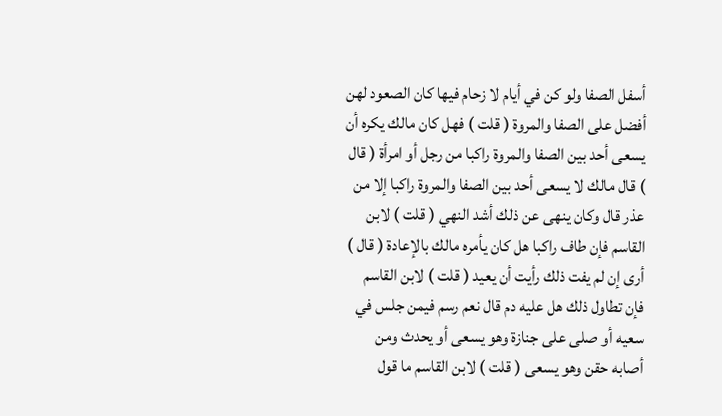أسفل الصفا ولو كن في أيام لا زحام فيها كان الصعود لهن أفضل على الصفا والمروة ( قلت ) فهل كان مالك يكره أن يسعى أحد بين الصفا والمروة راكبا من رجل أو امرأة ( قال ) قال مالك لا يسعى أحد بين الصفا والمروة راكبا إلا من عذر قال وكان ينهى عن ذلك أشد النهي ( قلت ) لابن القاسم فإن طاف راكبا هل كان يأمره مالك بالإعادة ( قال ) أرى إن لم يفت ذلك رأيت أن يعيد ( قلت ) لابن القاسم فإن تطاول ذلك هل عليه دم قال نعم رسم فيمن جلس في سعيه أو صلى على جنازة وهو يسعى أو يحدث ومن أصابه حقن وهو يسعى ( قلت ) لابن القاسم ما قول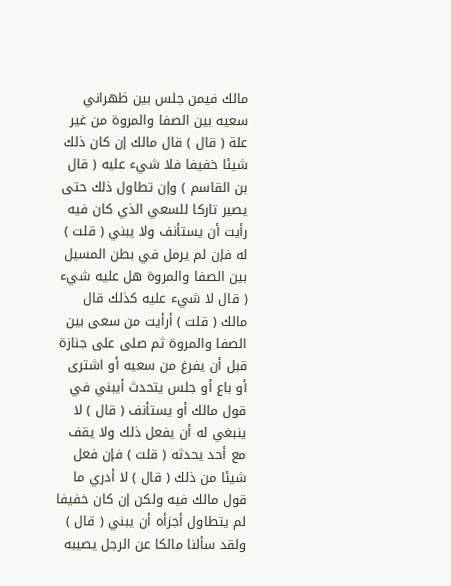مالك فيمن جلس بين ظهراني سعيه بين الصفا والمروة من غير علة ( قال ) قال مالك إن كان ذلك شيئا خفيفا فلا شيء عليه ( قال بن القاسم ) وإن تطاول ذلك حتى يصير تاركا للسعي الذي كان فيه رأيت أن يستأنف ولا يبني ( قلت ) له فإن لم يرمل في بطن المسيل بين الصفا والمروة هل عليه شيء ( قال لا شيء عليه كذلك قال مالك ( قلت ) أرأيت من سعى بين الصفا والمروة ثم صلى على جنازة قبل أن يفرغ من سعيه أو اشترى أو باع أو جلس يتحدث أيبني في قول مالك أو يستأنف ( قال ) لا ينبغي له أن يفعل ذلك ولا يقف مع أحد يحدثه ( قلت ) فإن فعل شيئا من ذلك ( قال ) لا أدري ما قول مالك فيه ولكن إن كان خفيفا لم يتطاول أجزأه أن يبني ( قال ) ولقد سألنا مالكا عن الرجل يصيبه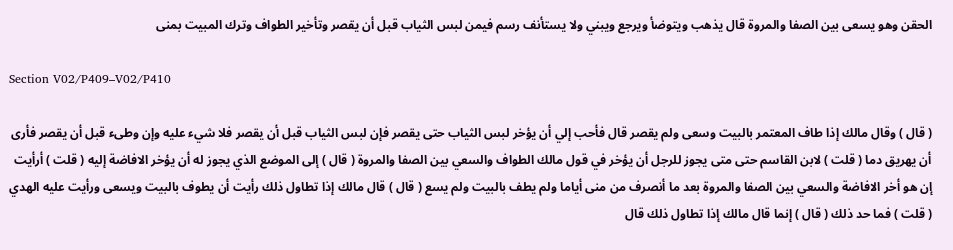الحقن وهو يسعى بين الصفا والمروة قال يذهب ويتوضأ ويرجع ويبني ولا يستأنف رسم فيمن لبس الثياب قبل أن يقصر وتأخير الطواف وترك المبيت بمنى

Section V02/P409–V02/P410

( قال ) وقال مالك إذا طاف المعتمر بالبيت وسعى ولم يقصر قال فأحب إلي أن يؤخر لبس الثياب حتى يقصر فإن لبس الثياب قبل أن يقصر فلا شيء عليه وإن وطىء قبل أن يقصر فأرى أن يهريق دما ( قلت ) لابن القاسم حتى متى يجوز للرجل أن يؤخر في قول مالك الطواف والسعي بين الصفا والمروة ( قال ) إلى الموضع الذي يجوز له أن يؤخر الافاضة إليه ( قلت ) أرأيت إن هو أخر الافاضة والسعي بين الصفا والمروة بعد ما أنصرف من منى أياما ولم يطف بالبيت ولم يسع ( قال ) قال مالك إذا تطاول ذلك رأيت أن يطوف بالبيت ويسعى ورأيت عليه الهدي ( قلت ) فما حد ذلك ( قال ) إنما قال مالك إذا تطاول ذلك قال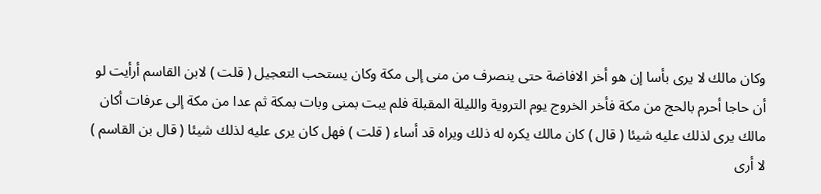وكان مالك لا يرى بأسا إن هو أخر الافاضة حتى ينصرف من منى إلى مكة وكان يستحب التعجيل ( قلت ) لابن القاسم أرأيت لو أن حاجا أحرم بالحج من مكة فأخر الخروج يوم التروية والليلة المقبلة فلم يبت بمنى وبات بمكة ثم عدا من مكة إلى عرفات أكان مالك يرى لذلك عليه شيئا ( قال ) كان مالك يكره له ذلك ويراه قد أساء ( قلت ) فهل كان يرى عليه لذلك شيئا ( قال بن القاسم ) لا أرى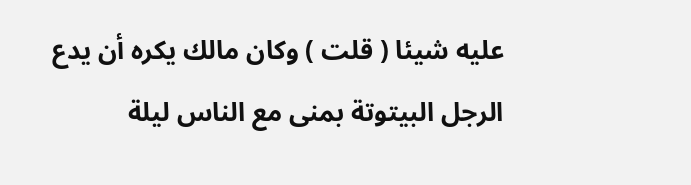عليه شيئا ( قلت ) وكان مالك يكره أن يدع الرجل البيتوتة بمنى مع الناس ليلة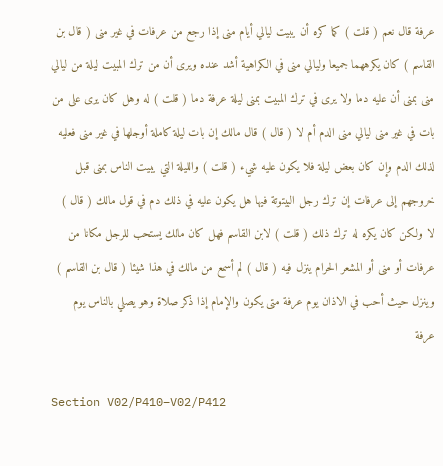عرفة قال نعم ( قلت ) كما كره أن يبيت ليالي أيام منى إذا رجع من عرفات في غير منى ( قال بن القاسم ) كان يكرههما جميعا وليالي منى في الكراهية أشد عنده ويرى أن من ترك المبيت ليلة من ليالي منى بمنى أن عليه دما ولا يرى في ترك المبيت بمنى ليلة عرفة دما ( قلت ) له وهل كان يرى على من بات في غير منى ليالي منى الدم أم لا ( قال ) قال مالك إن بات ليلة كاملة أوجلها في غير منى فعليه لذلك الدم وإن كان بعض ليلة فلا يكون عليه شيء ( قلت ) والليلة التي يبيت الناس بمنى قبل خروجهم إلى عرفات إن ترك رجل البيتوتة فيها هل يكون عليه في ذلك دم في قول مالك ( قال ) لا ولكن كان يكره له ترك ذلك ( قلت ) لابن القاسم فهل كان مالك يستحب للرجل مكانا من عرفات أو منى أو المشعر الحرام ينزل فيه ( قال ) لم أسمع من مالك في هذا شيئا ( قال بن القاسم ) وينزل حيث أحب في الاذان يوم عرفة متى يكون والإمام إذا ذكر صلاة وهو يصلي بالناس يوم عرفة

Section V02/P410–V02/P412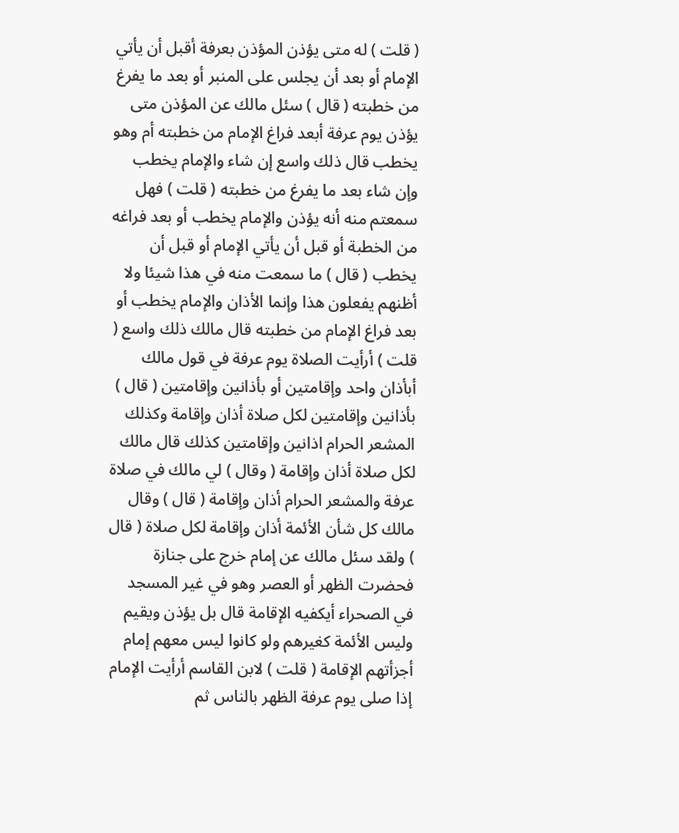( قلت ) له متى يؤذن المؤذن بعرفة أقبل أن يأتي الإمام أو بعد أن يجلس على المنبر أو بعد ما يفرغ من خطبته ( قال ) سئل مالك عن المؤذن متى يؤذن يوم عرفة أبعد فراغ الإمام من خطبته أم وهو يخطب قال ذلك واسع إن شاء والإمام يخطب وإن شاء بعد ما يفرغ من خطبته ( قلت ) فهل سمعتم منه أنه يؤذن والإمام يخطب أو بعد فراغه من الخطبة أو قبل أن يأتي الإمام أو قبل أن يخطب ( قال ) ما سمعت منه في هذا شيئا ولا أظنهم يفعلون هذا وإنما الأذان والإمام يخطب أو بعد فراغ الإمام من خطبته قال مالك ذلك واسع ( قلت ) أرأيت الصلاة يوم عرفة في قول مالك أبأذان واحد وإقامتين أو بأذانين وإقامتين ( قال ) بأذانين وإقامتين لكل صلاة أذان وإقامة وكذلك المشعر الحرام اذانين وإقامتين كذلك قال مالك لكل صلاة أذان وإقامة ( وقال ) لي مالك في صلاة عرفة والمشعر الحرام أذان وإقامة ( قال ) وقال مالك كل شأن الأئمة أذان وإقامة لكل صلاة ( قال ) ولقد سئل مالك عن إمام خرج على جنازة فحضرت الظهر أو العصر وهو في غير المسجد في الصحراء أيكفيه الإقامة قال بل يؤذن ويقيم وليس الأئمة كغيرهم ولو كانوا ليس معهم إمام أجزأتهم الإقامة ( قلت ) لابن القاسم أرأيت الإمام إذا صلى يوم عرفة الظهر بالناس ثم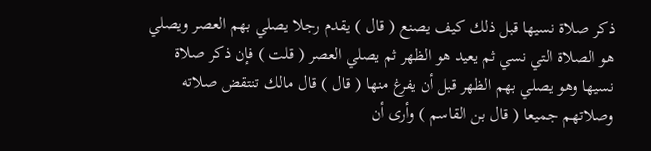ذكر صلاة نسيها قبل ذلك كيف يصنع ( قال ) يقدم رجلا يصلي بهم العصر ويصلي هو الصلاة التي نسي ثم يعيد هو الظهر ثم يصلي العصر ( قلت ) فإن ذكر صلاة نسيها وهو يصلي بهم الظهر قبل أن يفرغ منها ( قال ) قال مالك تنتقض صلاته وصلاتهم جميعا ( قال بن القاسم ) وأرى أن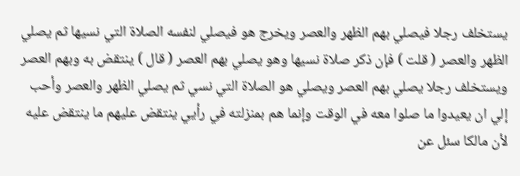يستخلف رجلا فيصلي بهم الظهر والعصر ويخرج هو فيصلي لنفسه الصلاة التي نسيها ثم يصلي الظهر والعصر ( قلت ) فإن ذكر صلاة نسيها وهو يصلي بهم العصر ( قال ) ينتقض به وبهم العصر ويستخلف رجلا يصلي بهم العصر ويصلي هو الصلاة التي نسي ثم يصلي الظهر والعصر وأحب إلي ان يعيدوا ما صلوا معه في الوقت وإنما هم بمنزلته في رأيي ينتقض عليهم ما ينتقض عليه لأن مالكا سئل عن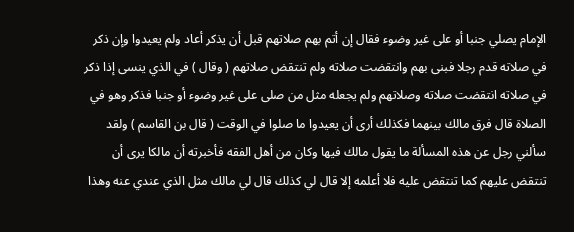الإمام يصلي جنبا أو على غير وضوء فقال إن أتم بهم صلاتهم قبل أن يذكر أعاد ولم يعيدوا وإن ذكر في صلاته قدم رجلا فبنى بهم وانتقضت صلاته ولم تنتقض صلاتهم ( وقال ) في الذي ينسى إذا ذكر في صلاته انتقضت صلاته وصلاتهم ولم يجعله مثل من صلى على غير وضوء أو جنبا فذكر وهو في الصلاة قال فرق مالك بينهما فكذلك أرى أن يعيدوا ما صلوا في الوقت ( قال بن القاسم ) ولقد سألني رجل عن هذه المسألة ما يقول مالك فيها وكان من أهل الفقه فأخبرته أن مالكا يرى أن تنتقض عليهم كما تنتقض عليه فلا أعلمه إلا قال لي كذلك قال لي مالك مثل الذي عندي عنه وهذا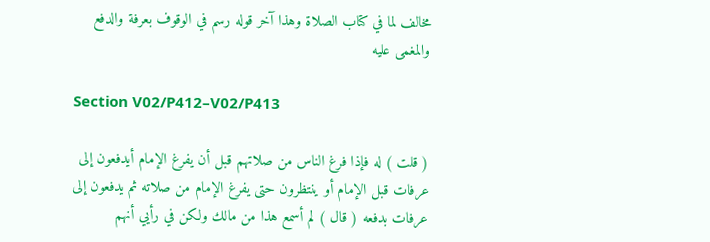مخالف لما في كتاب الصلاة وهذا آخر قوله رسم في الوقوف بعرفة والدفع والمغمى عليه

Section V02/P412–V02/P413

( قلت ) له فإذا فرغ الناس من صلاتهم قبل أن يفرغ الإمام أيدفعون إلى عرفات قبل الإمام أو ينتظرون حتى يفرغ الإمام من صلاته ثم يدفعون إلى عرفات بدفعه ( قال ) لم أسمع هذا من مالك ولكن في رأيي أنهم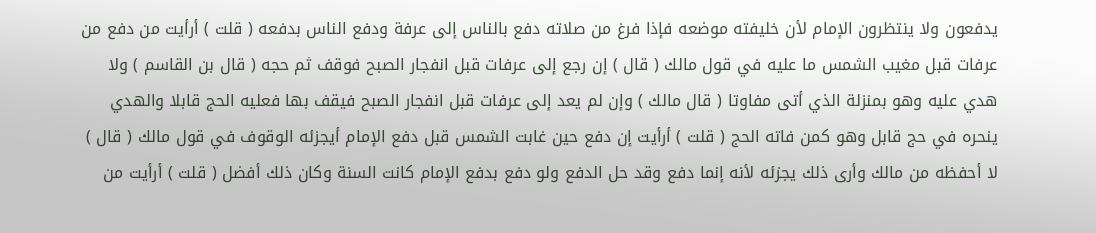يدفعون ولا ينتظرون الإمام لأن خليفته موضعه فإذا فرغ من صلاته دفع بالناس إلى عرفة ودفع الناس بدفعه ( قلت ) أرأيت من دفع من عرفات قبل مغيب الشمس ما عليه في قول مالك ( قال ) إن رجع إلى عرفات قبل انفجار الصبح فوقف ثم حجه ( قال بن القاسم ) ولا هدي عليه وهو بمنزلة الذي أتى مفاوتا ( قال مالك ) وإن لم يعد إلى عرفات قبل انفجار الصبح فيقف بها فعليه الحج قابلا والهدي ينحره في حج قابل وهو كمن فاته الحج ( قلت ) أرأيت إن دفع حين غابت الشمس قبل دفع الإمام أيجزئه الوقوف في قول مالك ( قال ) لا أحفظه من مالك وأرى ذلك يجزئه لأنه إنما دفع وقد حل الدفع ولو دفع بدفع الإمام كانت السنة وكان ذلك أفضل ( قلت ) أرأيت من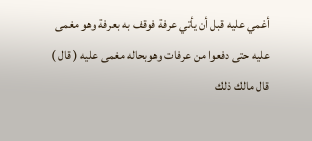أغمي عليه قبل أن يأتي عرفة فوقف به بعرفة وهو مغمى عليه حتى دفعوا من عرفات وهوبحاله مغمى عليه ( قال ) قال مالك ذلك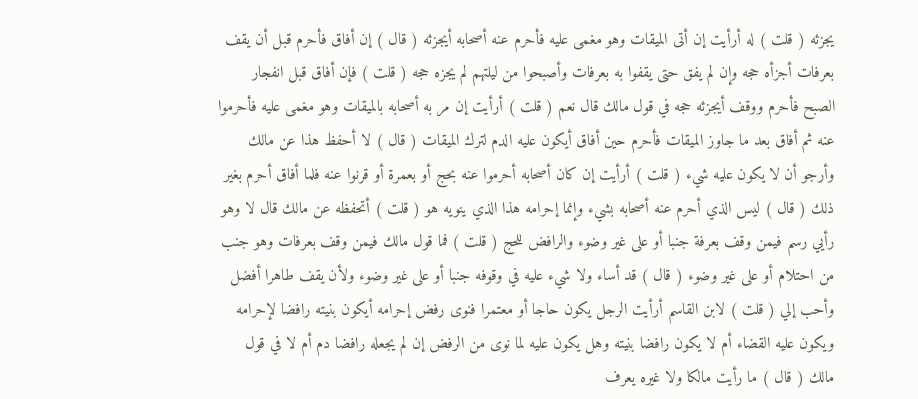يجزئه ( قلت ) له أرأيت إن أتى الميقات وهو مغمى عليه فأحرم عنه أصحابه أيجزئه ( قال ) إن أفاق فأحرم قبل أن يقف بعرفات أجزأه حجه وإن لم يفق حتى يقفوا به بعرفات وأصبحوا من ليلتهم لم يجزه حجه ( قلت ) فإن أفاق قبل انفجار الصبح فأحرم ووقف أيجزئه حجه في قول مالك قال نعم ( قلت ) أرأيت إن مر به أصحابه بالميقات وهو مغمى عليه فأحرموا عنه ثم أفاق بعد ما جاوز الميقات فأحرم حين أفاق أيكون عليه الدم لترك الميقات ( قال ) لا أحفظ هذا عن مالك وأرجو أن لا يكون عليه شيء ( قلت ) أرأيت إن كان أصحابه أحرموا عنه بحج أو بعمرة أو قرنوا عنه فلما أفاق أحرم بغير ذلك ( قال ) ليس الذي أحرم عنه أصحابه بشيء وإنما إحرامه هذا الذي ينويه هو ( قلت ) أتحفظه عن مالك قال لا وهو رأيي رسم فيمن وقف بعرفة جنبا أو على غير وضوء والرافض للحج ( قلت ) فما قول مالك فيمن وقف بعرفات وهو جنب من احتلام أو على غير وضوء ( قال ) قد أساء ولا شيء عليه في وقوفه جنبا أو على غير وضوء ولأن يقف طاهرا أفضل وأحب إلي ( قلت ) لابن القاسم أرأيت الرجل يكون حاجا أو معتمرا فنوى رفض إحرامه أيكون بنيته رافضا لإحرامه ويكون عليه القضاء أم لا يكون رافضا بنيته وهل يكون عليه لما نوى من الرفض إن لم يجعله رافضا دم أم لا في قول مالك ( قال ) ما رأيت مالكا ولا غيره يعرف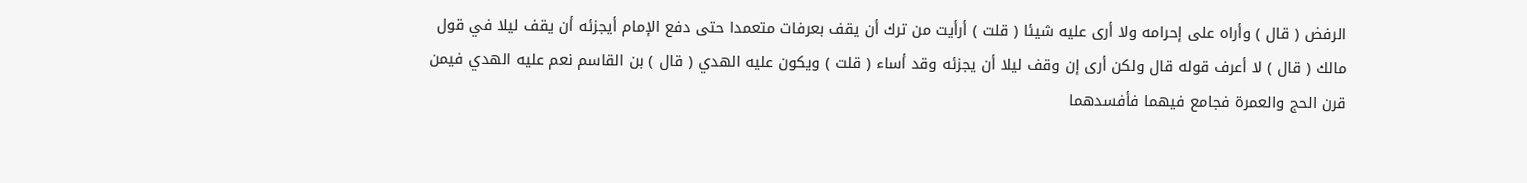الرفض ( قال ) وأراه على إحرامه ولا أرى عليه شيئا ( قلت ) أرأيت من ترك أن يقف بعرفات متعمدا حتى دفع الإمام أيجزئه أن يقف ليلا في قول مالك ( قال ) لا أعرف قوله قال ولكن أرى إن وقف ليلا أن يجزئه وقد أساء ( قلت ) ويكون عليه الهدي ( قال ) بن القاسم نعم عليه الهدي فيمن قرن الحج والعمرة فجامع فيهما فأفسدهما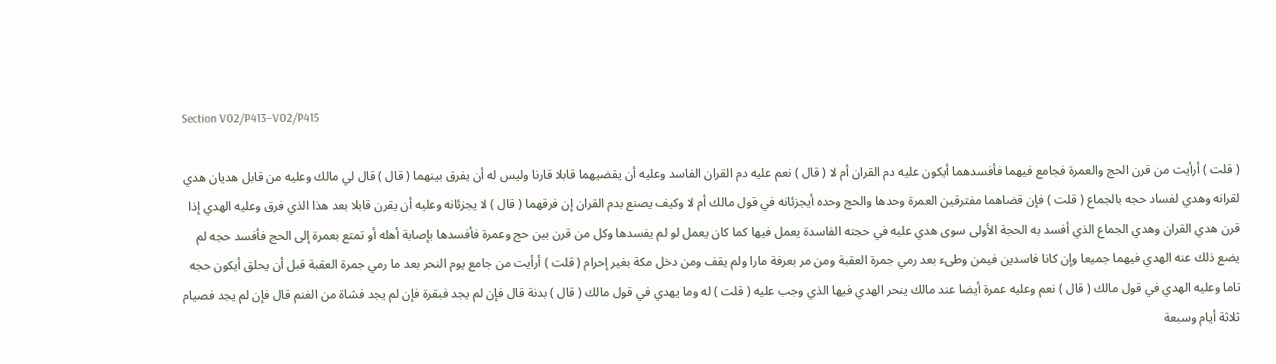Section V02/P413–V02/P415

( قلت ) أرأيت من قرن الحج والعمرة فجامع فيهما فأفسدهما أيكون عليه دم القران أم لا ( قال ) نعم عليه دم القران الفاسد وعليه أن يقضيهما قابلا قارنا وليس له أن يفرق بينهما ( قال ) قال لي مالك وعليه من قابل هديان هدي لقرانه وهدي لفساد حجه بالجماع ( قلت ) فإن قضاهما مفترقين العمرة وحدها والحج وحده أيجزئانه في قول مالك أم لا وكيف يصنع بدم القران إن فرقهما ( قال ) لا يجزئانه وعليه أن يقرن قابلا بعد هذا الذي فرق وعليه الهدي إذا قرن هدي القران وهدي الجماع الذي أفسد به الحجة الأولى سوى هدي عليه في حجته الفاسدة يعمل فيها كما كان يعمل لو لم يفسدها وكل من قرن بين حج وعمرة فأفسدها بإصابة أهله أو تمتع بعمرة إلى الحج فأفسد حجه لم يضع ذلك عنه الهدي فيهما جميعا وإن كانا فاسدين فيمن وطىء بعد رمي جمرة العقبة ومن مر بعرفة مارا ولم يقف ومن دخل مكة بغير إحرام ( قلت ) أرأيت من جامع يوم النحر بعد ما رمي جمرة العقبة قبل أن يحلق أيكون حجه تاما وعليه الهدي في قول مالك ( قال ) نعم وعليه عمرة أيضا عند مالك ينحر الهدي فيها الذي وجب عليه ( قلت ) له وما يهدي في قول مالك ( قال ) بدنة قال فإن لم يجد فبقرة فإن لم يجد فشاة من الغنم قال فإن لم يجد فصيام ثلاثة أيام وسبعة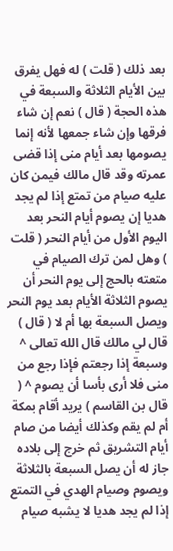بعد ذلك ( قلت ) له فهل يفرق بين الأيام الثلاثة والسبعة في هذه الحجة ( قال ) نعم إن شاء فرقها وإن شاء جمعها لأنه إنما يصومها بعد أيام منى إذا قضى عمرته وقد قال مالك فيمن كان عليه صيام من تمتع إذا لم يجد هديا إن يصوم أيام النحر بعد اليوم الأول من أيام النحر ( قلت ) وهل لمن ترك الصيام في متعته بالحج إلى يوم النحر أن يصوم الثلاثة الأيام بعد يوم النحر ويصل السبعة بها أم لا ( قال ) قال لي مالك قال الله تعالى ^ وسبعة إذا رجعتم فإذا رجع من منى فلا أرى بأسا أن يصوم ^ ( قال بن القاسم ) يريد أقام بمكة أم لم يقم وكذلك أيضا من صام أيام التشريق ثم خرج إلى بلاده جاز له أن يصل السبعة بالثلاثة ويصوم وصيام الهدي في التمتع إذا لم يجد هديا لا يشبه صيام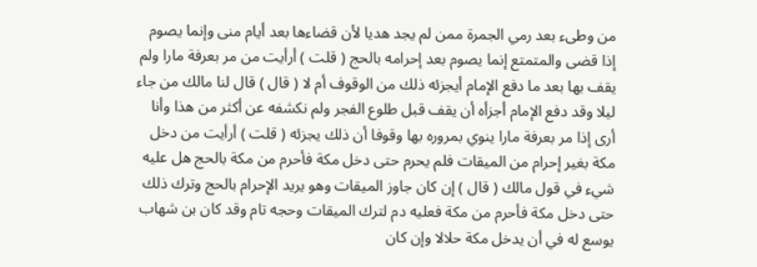من وطىء بعد رمي الجمرة ممن لم يجد هديا لأن قضاءها بعد أيام منى وإنما يصوم إذا قضى والمتمتع إنما يصوم بعد إحرامه بالحج ( قلت ) أرأيت من مر بعرفة مارا ولم يقف بها بعد ما دفع الإمام أيجزئه ذلك من الوقوف أم لا ( قال ) قال لنا مالك من جاء ليلا وقد دفع الإمام أجزأه أن يقف قبل طلوع الفجر ولم نكشفه عن أكثر من هذا وأنا أرى إذا مر بعرفة مارا ينوي بمروره بها وقوفا أن ذلك يجزئه ( قلت ) أرأيت من دخل مكة بغير إحرام من الميقات فلم يحرم حتى دخل مكة فأحرم من مكة بالحج هل عليه شيء في قول مالك ( قال ) إن كان جاوز الميقات وهو يريد الإحرام بالحج وترك ذلك حتى دخل مكة فأحرم من مكة فعليه دم لترك الميقات وحجه تام وقد كان بن شهاب يوسع له في أن يدخل مكة حلالا وإن كان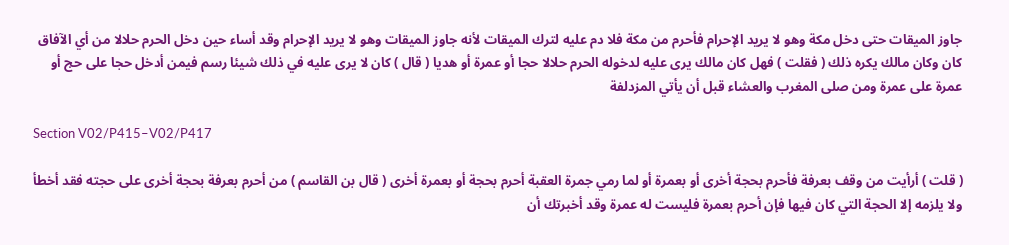جاوز الميقات حتى دخل مكة وهو لا يريد الإحرام فأحرم من مكة فلا دم عليه لترك الميقات لأنه جاوز الميقات وهو لا يريد الإحرام وقد أساء حين دخل الحرم حلالا من أي الآفاق كان وكان مالك يكره ذلك ( فقلت ) فهل كان مالك يرى عليه لدخوله الحرم حلالا حجا أو عمرة أو هديا ( قال ) كان لا يرى عليه في ذلك شيئا رسم فيمن أدخل حجا على حج أو عمرة على عمرة ومن صلى المغرب والعشاء قبل أن يأتي المزدلفة

Section V02/P415–V02/P417

( قلت ) أرأيت من وقف بعرفة فأحرم بحجة أخرى أو بعمرة أو لما رمي جمرة العقبة أحرم بحجة أو بعمرة أخرى ( قال بن القاسم ) من أحرم بعرفة بحجة أخرى على حجته فقد أخطأ ولا يلزمه إلا الحجة التي كان فيها فإن أحرم بعمرة فليست له عمرة وقد أخبرتك أن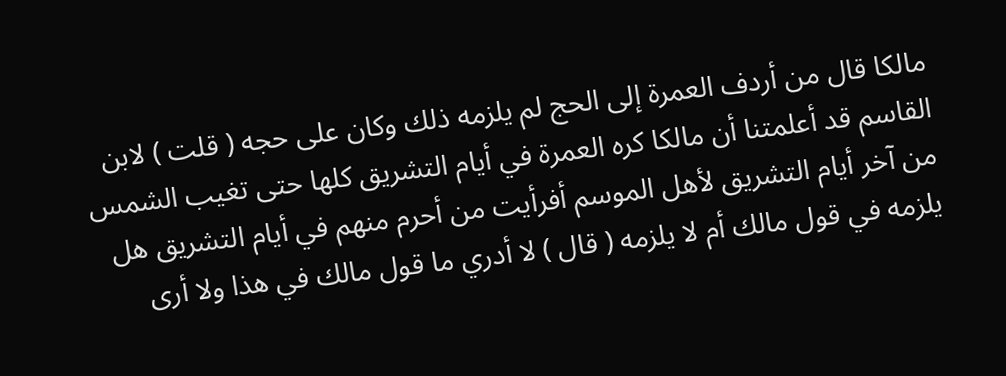مالكا قال من أردف العمرة إلى الحج لم يلزمه ذلك وكان على حجه ( قلت ) لابن القاسم قد أعلمتنا أن مالكا كره العمرة في أيام التشريق كلها حتى تغيب الشمس من آخر أيام التشريق لأهل الموسم أفرأيت من أحرم منهم في أيام التشريق هل يلزمه في قول مالك أم لا يلزمه ( قال ) لا أدري ما قول مالك في هذا ولا أرى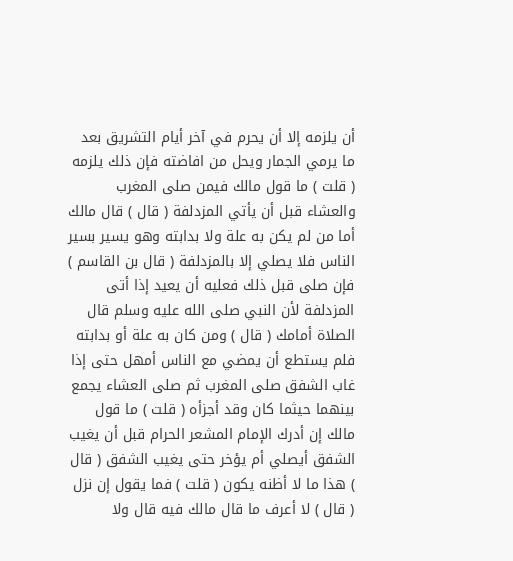أن يلزمه إلا أن يحرم في آخر أيام التشريق بعد ما يرمي الجمار ويحل من افاضته فإن ذلك يلزمه ( قلت ) ما قول مالك فيمن صلى المغرب والعشاء قبل أن يأتي المزدلفة ( قال ) قال مالك أما من لم يكن به علة ولا بدابته وهو يسير بسير الناس فلا يصلي إلا بالمزدلفة ( قال بن القاسم ) فإن صلى قبل ذلك فعليه أن يعيد إذا أتى المزدلفة لأن النبي صلى الله عليه وسلم قال الصلاة أمامك ( قال ) ومن كان به علة أو بدابته فلم يستطع أن يمضي مع الناس أمهل حتى إذا غاب الشفق صلى المغرب ثم صلى العشاء يجمع بينهما حيثما كان وقد أجزأه ( قلت ) ما قول مالك إن أدرك الإمام المشعر الحرام قبل أن يغيب الشفق أيصلي أم يؤخر حتى يغيب الشفق ( قال ) هذا ما لا أظنه يكون ( قلت ) فما يقول إن نزل ( قال ) لا أعرف ما قال مالك فيه قال ولا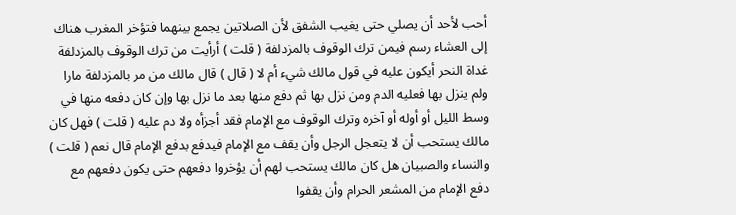أحب لأحد أن يصلي حتى يغيب الشفق لأن الصلاتين يجمع بينهما فتؤخر المغرب هناك إلى العشاء رسم فيمن ترك الوقوف بالمزدلفة ( قلت ) أرأيت من ترك الوقوف بالمزدلفة غداة النحر أيكون عليه في قول مالك شيء أم لا ( قال ) قال مالك من مر بالمزدلفة مارا ولم ينزل بها فعليه الدم ومن نزل بها ثم دفع منها بعد ما نزل بها وإن كان دفعه منها في وسط الليل أو أوله أو آخره وترك الوقوف مع الإمام فقد أجزأه ولا دم عليه ( قلت ) فهل كان مالك يستحب أن لا يتعجل الرجل وأن يقف مع الإمام فيدفع بدفع الإمام قال نعم ( قلت ) والنساء والصبيان هل كان مالك يستحب لهم أن يؤخروا دفعهم حتى يكون دفعهم مع دفع الإمام من المشعر الحرام وأن يقفوا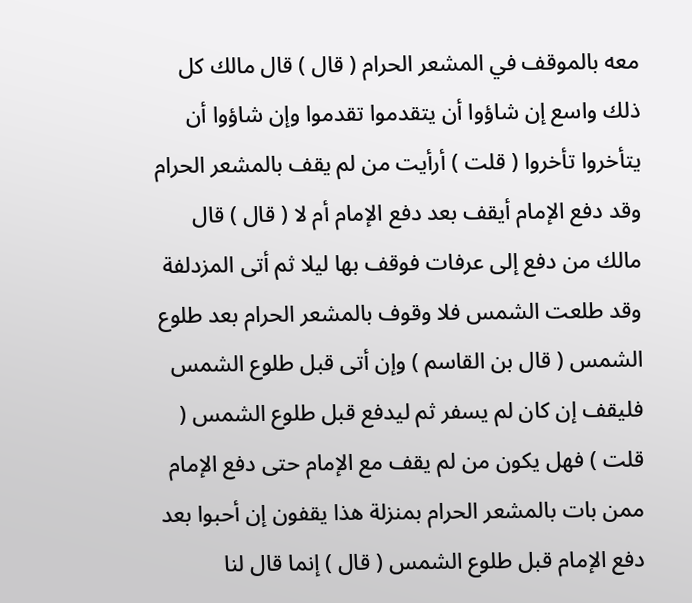معه بالموقف في المشعر الحرام ( قال ) قال مالك كل ذلك واسع إن شاؤوا أن يتقدموا تقدموا وإن شاؤوا أن يتأخروا تأخروا ( قلت ) أرأيت من لم يقف بالمشعر الحرام وقد دفع الإمام أيقف بعد دفع الإمام أم لا ( قال ) قال مالك من دفع إلى عرفات فوقف بها ليلا ثم أتى المزدلفة وقد طلعت الشمس فلا وقوف بالمشعر الحرام بعد طلوع الشمس ( قال بن القاسم ) وإن أتى قبل طلوع الشمس فليقف إن كان لم يسفر ثم ليدفع قبل طلوع الشمس ( قلت ) فهل يكون من لم يقف مع الإمام حتى دفع الإمام ممن بات بالمشعر الحرام بمنزلة هذا يقفون إن أحبوا بعد دفع الإمام قبل طلوع الشمس ( قال ) إنما قال لنا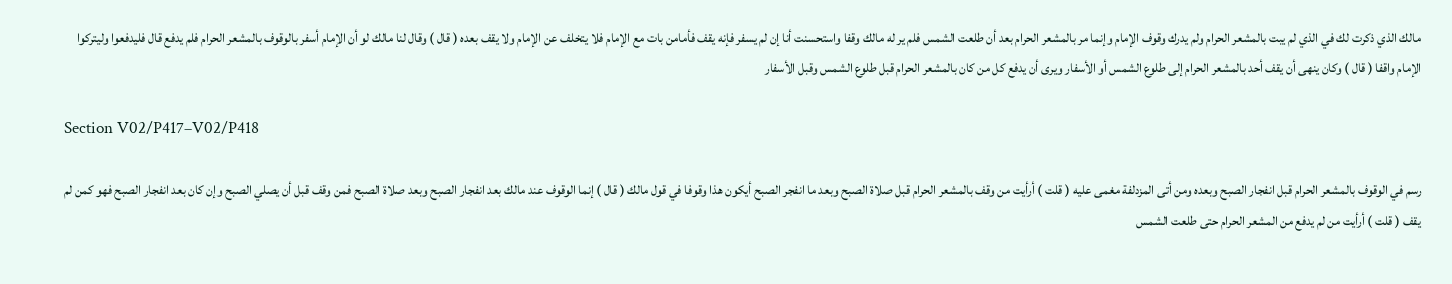مالك الذي ذكرت لك في الذي لم يبت بالمشعر الحرام ولم يدرك وقوف الإمام وإنما مر بالمشعر الحرام بعد أن طلعت الشمس فلم ير له مالك وقفا واستحسنت أنا إن لم يسفر فإنه يقف فأمامن بات مع الإمام فلا يتخلف عن الإمام ولا يقف بعده ( قال ) وقال لنا مالك لو أن الإمام أسفر بالوقوف بالمشعر الحرام فلم يدفع قال فليدفعوا وليتركوا الإمام واقفا ( قال ) وكان ينهى أن يقف أحد بالمشعر الحرام إلى طلوع الشمس أو الأسفار ويرى أن يدفع كل من كان بالمشعر الحرام قبل طلوع الشمس وقبل الأسفار

Section V02/P417–V02/P418

رسم في الوقوف بالمشعر الحرام قبل انفجار الصبح وبعده ومن أتى المزدلفة مغمى عليه ( قلت ) أرأيت من وقف بالمشعر الحرام قبل صلاة الصبح وبعد ما انفجر الصبح أيكون هذا وقوفا في قول مالك ( قال ) إنما الوقوف عند مالك بعد انفجار الصبح وبعد صلاة الصبح فمن وقف قبل أن يصلي الصبح وإن كان بعد انفجار الصبح فهو كمن لم يقف ( قلت ) أرأيت من لم يدفع من المشعر الحرام حتى طلعت الشمس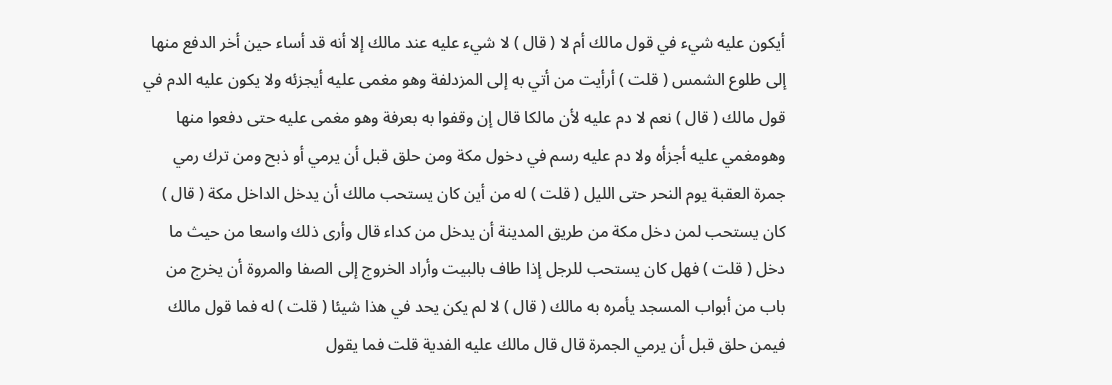أيكون عليه شيء في قول مالك أم لا ( قال ) لا شيء عليه عند مالك إلا أنه قد أساء حين أخر الدفع منها إلى طلوع الشمس ( قلت ) أرأيت من أتي به إلى المزدلفة وهو مغمى عليه أيجزئه ولا يكون عليه الدم في قول مالك ( قال ) نعم لا دم عليه لأن مالكا قال إن وقفوا به بعرفة وهو مغمى عليه حتى دفعوا منها وهومغمي عليه أجزأه ولا دم عليه رسم في دخول مكة ومن حلق قبل أن يرمي أو ذبح ومن ترك رمي جمرة العقبة يوم النحر حتى الليل ( قلت ) له من أين كان يستحب مالك أن يدخل الداخل مكة ( قال ) كان يستحب لمن دخل مكة من طريق المدينة أن يدخل من كداء قال وأرى ذلك واسعا من حيث ما دخل ( قلت ) فهل كان يستحب للرجل إذا طاف بالبيت وأراد الخروج إلى الصفا والمروة أن يخرج من باب من أبواب المسجد يأمره به مالك ( قال ) لا لم يكن يحد في هذا شيئا ( قلت ) له فما قول مالك فيمن حلق قبل أن يرمي الجمرة قال قال مالك عليه الفدية قلت فما يقول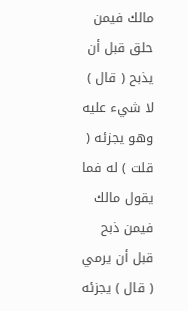مالك فيمن حلق قبل أن يذبح ( قال ) لا شيء عليه وهو يجزئه ( قلت ) له فما يقول مالك فيمن ذبح قبل أن يرمي ( قال ) يجزئه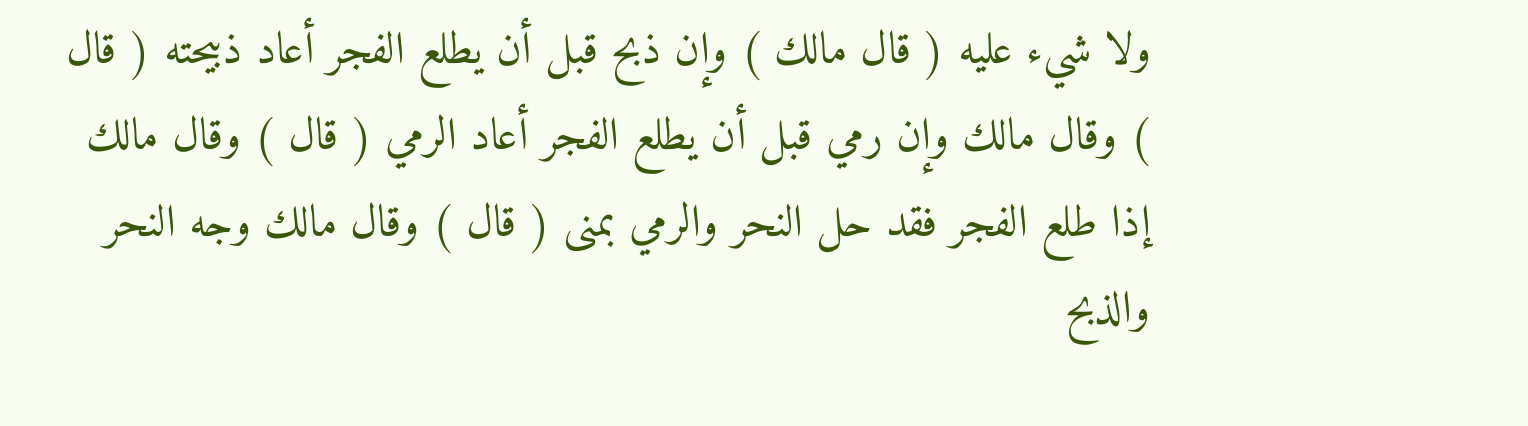ولا شيء عليه ( قال مالك ) وإن ذبح قبل أن يطلع الفجر أعاد ذبيحته ( قال ) وقال مالك وإن رمي قبل أن يطلع الفجر أعاد الرمي ( قال ) وقال مالك إذا طلع الفجر فقد حل النحر والرمي بمنى ( قال ) وقال مالك وجه النحر والذبح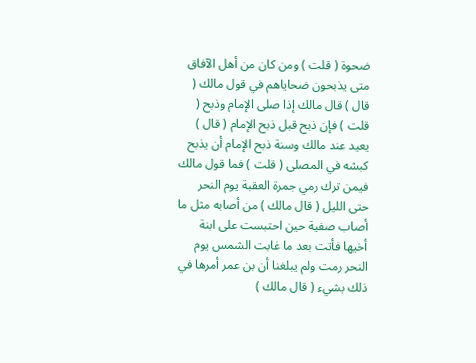ضحوة ( قلت ) ومن كان من أهل الآفاق متى يذبحون ضحاياهم في قول مالك ( قال ) قال مالك إذا صلى الإمام وذبح ( قلت ) فإن ذبح قبل ذبح الإمام ( قال ) يعيد عند مالك وسنة ذبح الإمام أن يذبح كبشه في المصلى ( قلت ) فما قول مالك فيمن ترك رمي جمرة العقبة يوم النحر حتى الليل ( قال مالك ) من أصابه مثل ما أصاب صفية حين احتبست على ابنة أخيها فأتت بعد ما غابت الشمس يوم النحر رمت ولم يبلغنا أن بن عمر أمرها في ذلك بشيء ( قال مالك )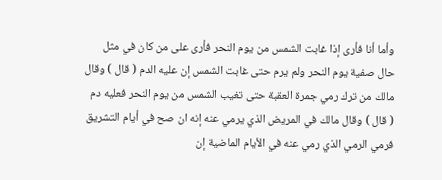وأما أنا فأرى إذا غابت الشمس من يوم النحر فأرى على من كان في مثل حال صفية يوم النحر ولم يرم حتى غابت الشمس إن عليه الدم ( قال ) وقال مالك من ترك رمي جمرة العقبة حتى تغيب الشمس من يوم النحر فعليه دم ( قال ) وقال مالك في المريض الذي يرمي عنه إنه ان صح في أيام التشريق فرمي الرمي الذي رمي عنه في الأيام الماضية إن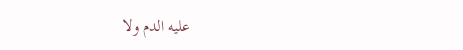عليه الدم ولا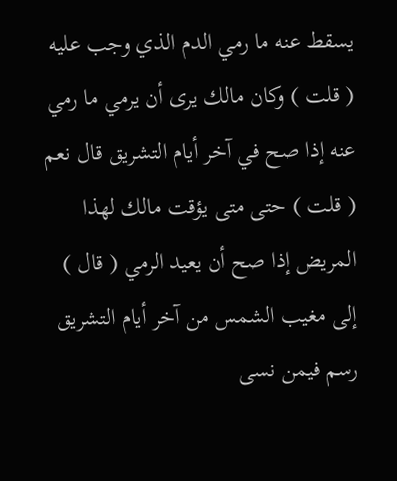يسقط عنه ما رمي الدم الذي وجب عليه ( قلت ) وكان مالك يرى أن يرمي ما رمي عنه إذا صح في آخر أيام التشريق قال نعم ( قلت ) حتى متى يؤقت مالك لهذا المريض إذا صح أن يعيد الرمي ( قال ) إلى مغيب الشمس من آخر أيام التشريق رسم فيمن نسى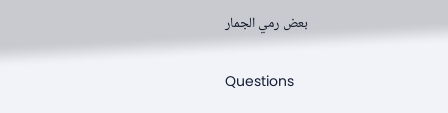بعض رمي الجمار

Questions